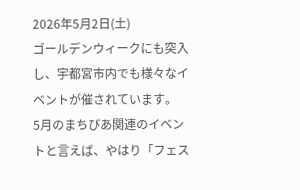2026年5月2日(土)
ゴールデンウィークにも突入し、宇都宮市内でも様々なイベントが催されています。
5月のまちぴあ関連のイベントと言えば、やはり「フェス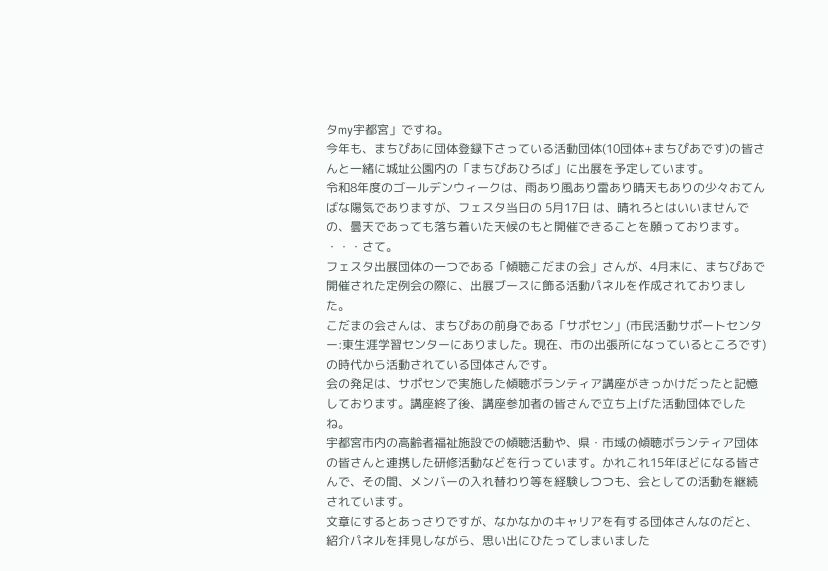タmy宇都宮」ですね。
今年も、まちぴあに団体登録下さっている活動団体(10団体+まちぴあです)の皆さんと一緒に城址公園内の「まちぴあひろば」に出展を予定しています。
令和8年度のゴールデンウィークは、雨あり風あり雷あり晴天もありの少々おてんばな陽気でありますが、フェスタ当日の 5月17日 は、晴れろとはいいませんでの、曇天であっても落ち着いた天候のもと開催できることを願っております。
・・・さて。
フェスタ出展団体の一つである「傾聴こだまの会」さんが、4月末に、まちぴあで開催された定例会の際に、出展ブースに飾る活動パネルを作成されておりました。
こだまの会さんは、まちぴあの前身である「サポセン」(市民活動サポートセンター:東生涯学習センターにありました。現在、市の出張所になっているところです)の時代から活動されている団体さんです。
会の発足は、サポセンで実施した傾聴ボランティア講座がきっかけだったと記憶しております。講座終了後、講座参加者の皆さんで立ち上げた活動団体でしたね。
宇都宮市内の高齢者福祉施設での傾聴活動や、県・市域の傾聴ボランティア団体の皆さんと連携した研修活動などを行っています。かれこれ15年ほどになる皆さんで、その間、メンバーの入れ替わり等を経験しつつも、会としての活動を継続されています。
文章にするとあっさりですが、なかなかのキャリアを有する団体さんなのだと、紹介パネルを拝見しながら、思い出にひたってしまいました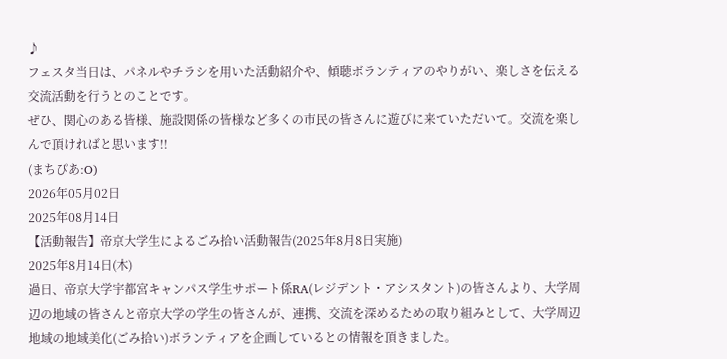♪
フェスタ当日は、パネルやチラシを用いた活動紹介や、傾聴ボランティアのやりがい、楽しさを伝える交流活動を行うとのことです。
ぜひ、関心のある皆様、施設関係の皆様など多くの市民の皆さんに遊びに来ていただいて。交流を楽しんで頂ければと思います!!
(まちぴあ:O)
2026年05月02日
2025年08月14日
【活動報告】帝京大学生によるごみ拾い活動報告(2025年8月8日実施)
2025年8月14日(木)
過日、帝京大学宇都宮キャンパス学生サポート係RA(レジデント・アシスタント)の皆さんより、大学周辺の地域の皆さんと帝京大学の学生の皆さんが、連携、交流を深めるための取り組みとして、大学周辺地域の地域美化(ごみ拾い)ボランティアを企画しているとの情報を頂きました。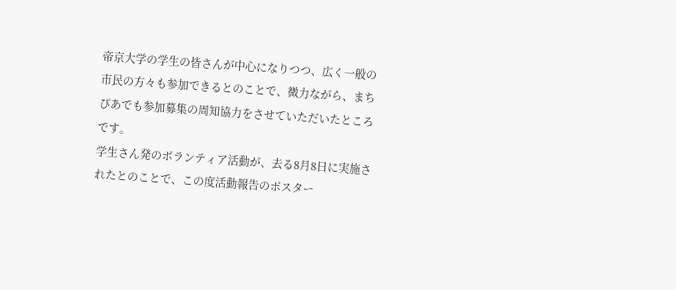帝京大学の学生の皆さんが中心になりつつ、広く一般の市民の方々も参加できるとのことで、微力ながら、まちぴあでも参加募集の周知協力をさせていただいたところです。
学生さん発のボランティア活動が、去る8月8日に実施されたとのことで、この度活動報告のポスター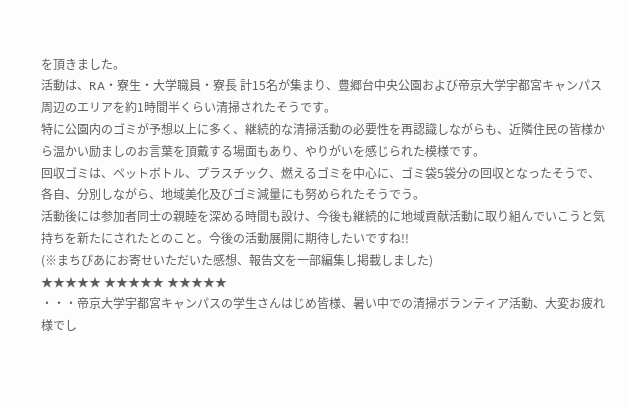を頂きました。
活動は、RA・寮生・大学職員・寮長 計15名が集まり、豊郷台中央公園および帝京大学宇都宮キャンパス周辺のエリアを約1時間半くらい清掃されたそうです。
特に公園内のゴミが予想以上に多く、継続的な清掃活動の必要性を再認識しながらも、近隣住民の皆様から温かい励ましのお言葉を頂戴する場面もあり、やりがいを感じられた模様です。
回収ゴミは、ペットボトル、プラスチック、燃えるゴミを中心に、ゴミ袋5袋分の回収となったそうで、各自、分別しながら、地域美化及びゴミ減量にも努められたそうでう。
活動後には参加者同士の親睦を深める時間も設け、今後も継続的に地域貢献活動に取り組んでいこうと気持ちを新たにされたとのこと。今後の活動展開に期待したいですね!!
(※まちぴあにお寄せいただいた感想、報告文を一部編集し掲載しました)
★★★★★ ★★★★★ ★★★★★
・・・帝京大学宇都宮キャンパスの学生さんはじめ皆様、暑い中での清掃ボランティア活動、大変お疲れ様でし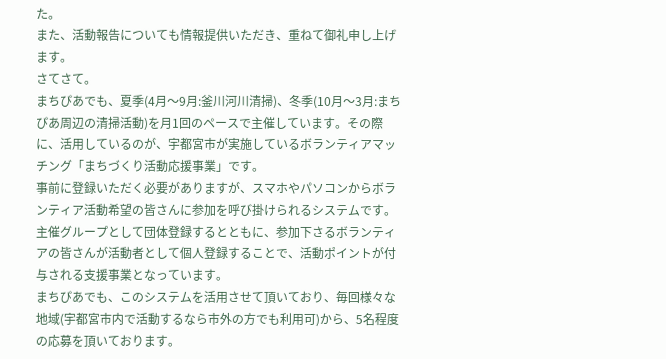た。
また、活動報告についても情報提供いただき、重ねて御礼申し上げます。
さてさて。
まちぴあでも、夏季(4月〜9月:釜川河川清掃)、冬季(10月〜3月:まちぴあ周辺の清掃活動)を月1回のペースで主催しています。その際に、活用しているのが、宇都宮市が実施しているボランティアマッチング「まちづくり活動応援事業」です。
事前に登録いただく必要がありますが、スマホやパソコンからボランティア活動希望の皆さんに参加を呼び掛けられるシステムです。主催グループとして団体登録するとともに、参加下さるボランティアの皆さんが活動者として個人登録することで、活動ポイントが付与される支援事業となっています。
まちぴあでも、このシステムを活用させて頂いており、毎回様々な地域(宇都宮市内で活動するなら市外の方でも利用可)から、5名程度の応募を頂いております。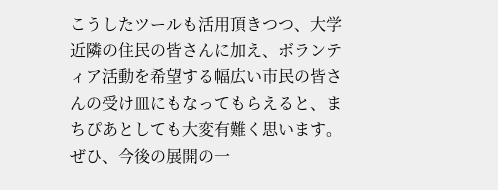こうしたツールも活用頂きつつ、大学近隣の住民の皆さんに加え、ボランティア活動を希望する幅広い市民の皆さんの受け皿にもなってもらえると、まちぴあとしても大変有難く思います。ぜひ、今後の展開の一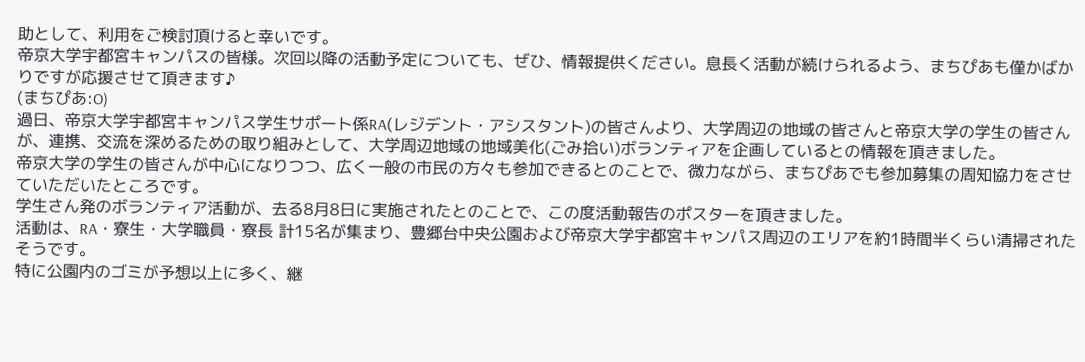助として、利用をご検討頂けると幸いです。
帝京大学宇都宮キャンパスの皆様。次回以降の活動予定についても、ぜひ、情報提供ください。息長く活動が続けられるよう、まちぴあも僅かばかりですが応援させて頂きます♪
(まちぴあ:O)
過日、帝京大学宇都宮キャンパス学生サポート係RA(レジデント・アシスタント)の皆さんより、大学周辺の地域の皆さんと帝京大学の学生の皆さんが、連携、交流を深めるための取り組みとして、大学周辺地域の地域美化(ごみ拾い)ボランティアを企画しているとの情報を頂きました。
帝京大学の学生の皆さんが中心になりつつ、広く一般の市民の方々も参加できるとのことで、微力ながら、まちぴあでも参加募集の周知協力をさせていただいたところです。
学生さん発のボランティア活動が、去る8月8日に実施されたとのことで、この度活動報告のポスターを頂きました。
活動は、RA・寮生・大学職員・寮長 計15名が集まり、豊郷台中央公園および帝京大学宇都宮キャンパス周辺のエリアを約1時間半くらい清掃されたそうです。
特に公園内のゴミが予想以上に多く、継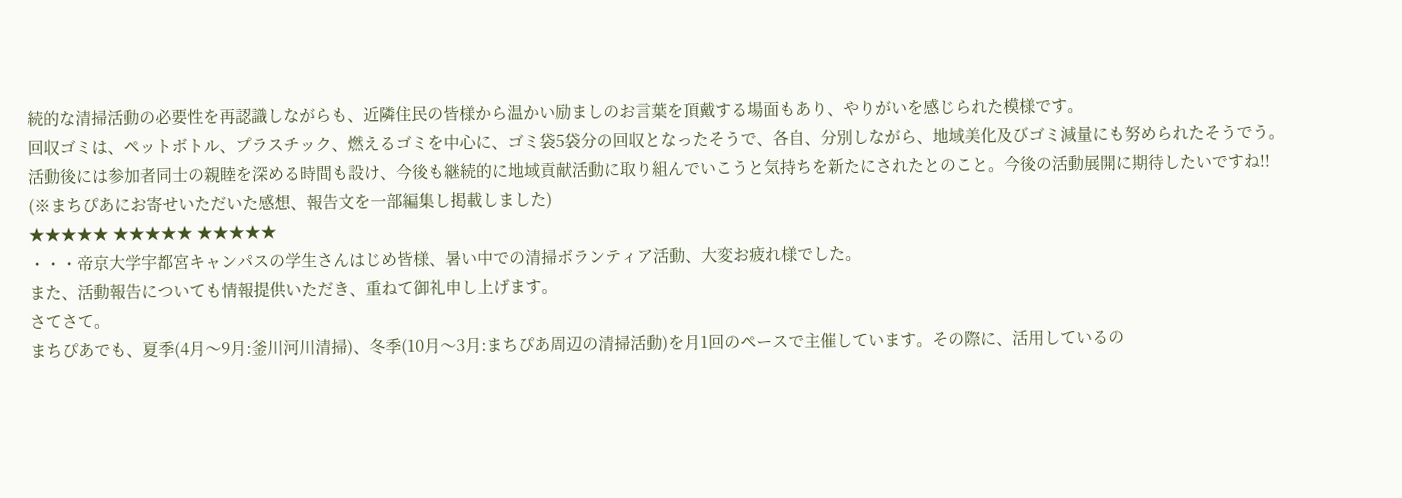続的な清掃活動の必要性を再認識しながらも、近隣住民の皆様から温かい励ましのお言葉を頂戴する場面もあり、やりがいを感じられた模様です。
回収ゴミは、ペットボトル、プラスチック、燃えるゴミを中心に、ゴミ袋5袋分の回収となったそうで、各自、分別しながら、地域美化及びゴミ減量にも努められたそうでう。
活動後には参加者同士の親睦を深める時間も設け、今後も継続的に地域貢献活動に取り組んでいこうと気持ちを新たにされたとのこと。今後の活動展開に期待したいですね!!
(※まちぴあにお寄せいただいた感想、報告文を一部編集し掲載しました)
★★★★★ ★★★★★ ★★★★★
・・・帝京大学宇都宮キャンパスの学生さんはじめ皆様、暑い中での清掃ボランティア活動、大変お疲れ様でした。
また、活動報告についても情報提供いただき、重ねて御礼申し上げます。
さてさて。
まちぴあでも、夏季(4月〜9月:釜川河川清掃)、冬季(10月〜3月:まちぴあ周辺の清掃活動)を月1回のペースで主催しています。その際に、活用しているの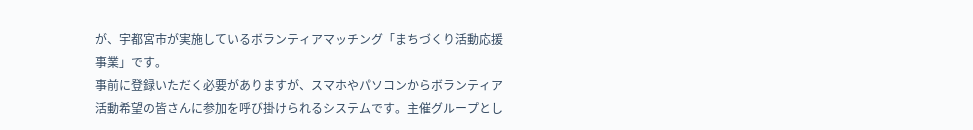が、宇都宮市が実施しているボランティアマッチング「まちづくり活動応援事業」です。
事前に登録いただく必要がありますが、スマホやパソコンからボランティア活動希望の皆さんに参加を呼び掛けられるシステムです。主催グループとし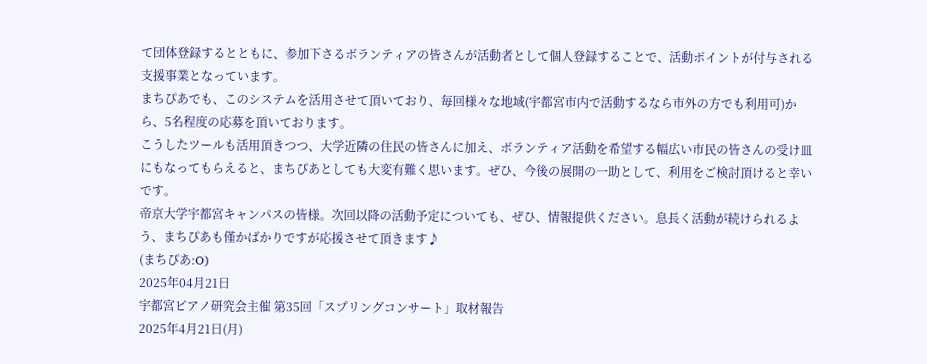て団体登録するとともに、参加下さるボランティアの皆さんが活動者として個人登録することで、活動ポイントが付与される支援事業となっています。
まちぴあでも、このシステムを活用させて頂いており、毎回様々な地域(宇都宮市内で活動するなら市外の方でも利用可)から、5名程度の応募を頂いております。
こうしたツールも活用頂きつつ、大学近隣の住民の皆さんに加え、ボランティア活動を希望する幅広い市民の皆さんの受け皿にもなってもらえると、まちぴあとしても大変有難く思います。ぜひ、今後の展開の一助として、利用をご検討頂けると幸いです。
帝京大学宇都宮キャンパスの皆様。次回以降の活動予定についても、ぜひ、情報提供ください。息長く活動が続けられるよう、まちぴあも僅かばかりですが応援させて頂きます♪
(まちぴあ:O)
2025年04月21日
宇都宮ピアノ研究会主催 第35回「スプリングコンサート」取材報告
2025年4月21日(月)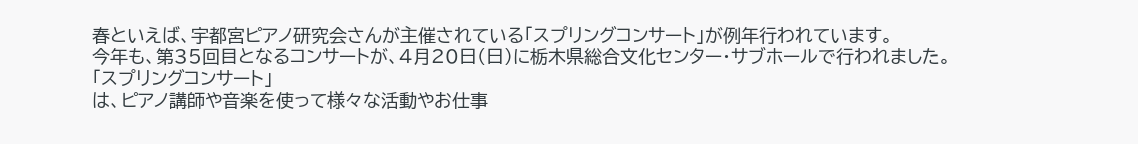春といえば、宇都宮ピアノ研究会さんが主催されている「スプリングコンサート」が例年行われています。
今年も、第35回目となるコンサートが、4月20日(日)に栃木県総合文化センター・サブホールで行われました。
「スプリングコンサート」
は、ピアノ講師や音楽を使って様々な活動やお仕事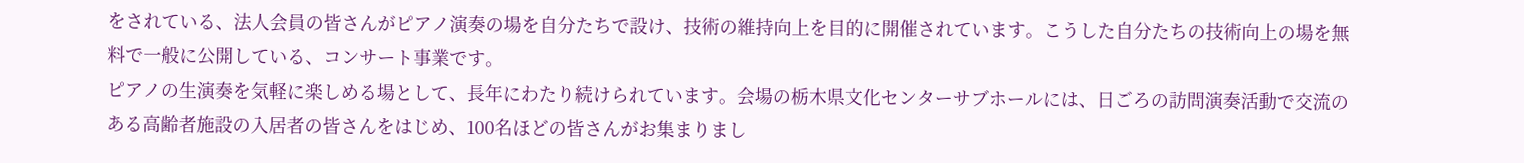をされている、法人会員の皆さんがピアノ演奏の場を自分たちで設け、技術の維持向上を目的に開催されています。こうした自分たちの技術向上の場を無料で一般に公開している、コンサート事業です。
ピアノの生演奏を気軽に楽しめる場として、長年にわたり続けられています。会場の栃木県文化センターサブホールには、日ごろの訪問演奏活動で交流のある高齢者施設の入居者の皆さんをはじめ、100名ほどの皆さんがお集まりまし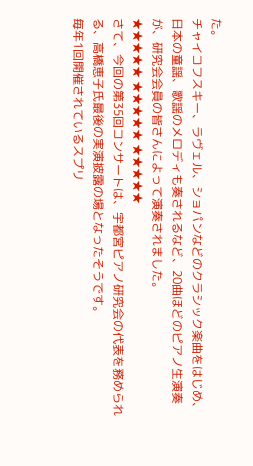た。
チャイコフスキー、ラヴェル、ショパンなどのクラシック楽曲をはじめ、日本の童謡、歌謡のメロディも奏されるなど、20曲ほどのピアノ生演奏が、研究会会員の皆さんによって演奏されました。
★★★★★ ★★★★★ ★★★★★
さて、今回の第35回コンサートは、宇都宮ピアノ研究会の代表を務められる、高橋恵子氏最後の実演披露の場となったそうです。
毎年1回開催されているスプリ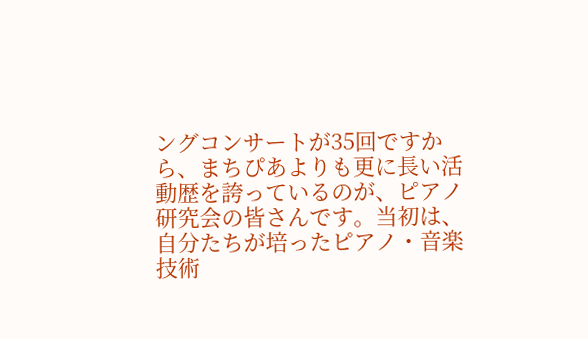ングコンサートが35回ですから、まちぴあよりも更に長い活動歴を誇っているのが、ピアノ研究会の皆さんです。当初は、自分たちが培ったピアノ・音楽技術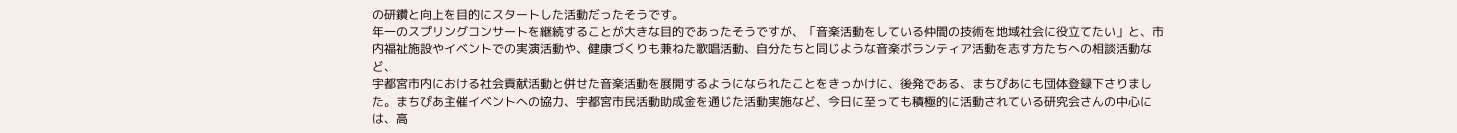の研鑽と向上を目的にスタートした活動だったそうです。
年一のスプリングコンサートを継続することが大きな目的であったそうですが、「音楽活動をしている仲間の技術を地域社会に役立てたい」と、市内福祉施設やイベントでの実演活動や、健康づくりも兼ねた歌唱活動、自分たちと同じような音楽ボランティア活動を志す方たちへの相談活動など、
宇都宮市内における社会貢献活動と併せた音楽活動を展開するようになられたことをきっかけに、後発である、まちぴあにも団体登録下さりました。まちぴあ主催イベントへの協力、宇都宮市民活動助成金を通じた活動実施など、今日に至っても積極的に活動されている研究会さんの中心には、高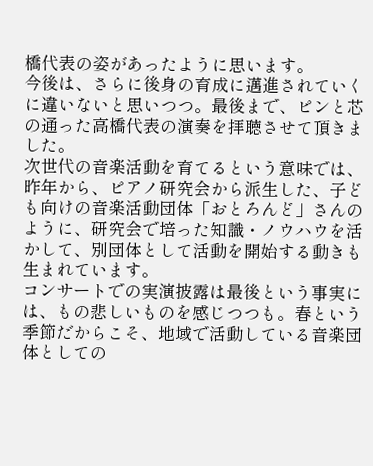橋代表の姿があったように思います。
今後は、さらに後身の育成に邁進されていくに違いないと思いつつ。最後まで、ピンと芯の通った高橋代表の演奏を拝聴させて頂きました。
次世代の音楽活動を育てるという意味では、昨年から、ピアノ研究会から派生した、子ども向けの音楽活動団体「おとろんど」さんのように、研究会で培った知識・ノウハウを活かして、別団体として活動を開始する動きも生まれています。
コンサートでの実演披露は最後という事実には、もの悲しいものを感じつつも。春という季節だからこそ、地域で活動している音楽団体としての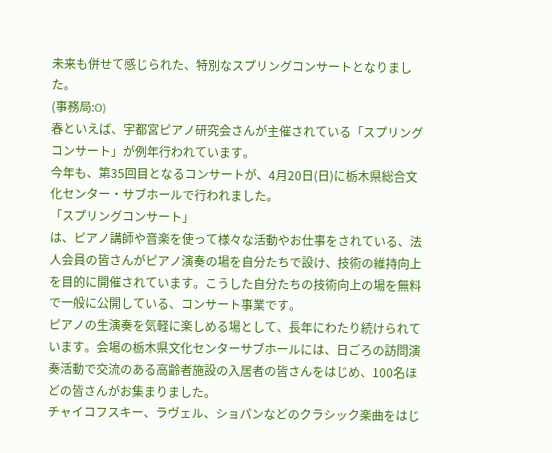未来も併せて感じられた、特別なスプリングコンサートとなりました。
(事務局:O)
春といえば、宇都宮ピアノ研究会さんが主催されている「スプリングコンサート」が例年行われています。
今年も、第35回目となるコンサートが、4月20日(日)に栃木県総合文化センター・サブホールで行われました。
「スプリングコンサート」
は、ピアノ講師や音楽を使って様々な活動やお仕事をされている、法人会員の皆さんがピアノ演奏の場を自分たちで設け、技術の維持向上を目的に開催されています。こうした自分たちの技術向上の場を無料で一般に公開している、コンサート事業です。
ピアノの生演奏を気軽に楽しめる場として、長年にわたり続けられています。会場の栃木県文化センターサブホールには、日ごろの訪問演奏活動で交流のある高齢者施設の入居者の皆さんをはじめ、100名ほどの皆さんがお集まりました。
チャイコフスキー、ラヴェル、ショパンなどのクラシック楽曲をはじ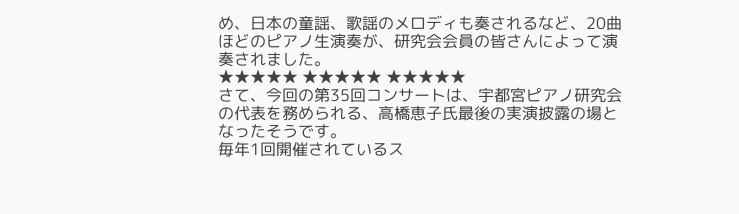め、日本の童謡、歌謡のメロディも奏されるなど、20曲ほどのピアノ生演奏が、研究会会員の皆さんによって演奏されました。
★★★★★ ★★★★★ ★★★★★
さて、今回の第35回コンサートは、宇都宮ピアノ研究会の代表を務められる、高橋恵子氏最後の実演披露の場となったそうです。
毎年1回開催されているス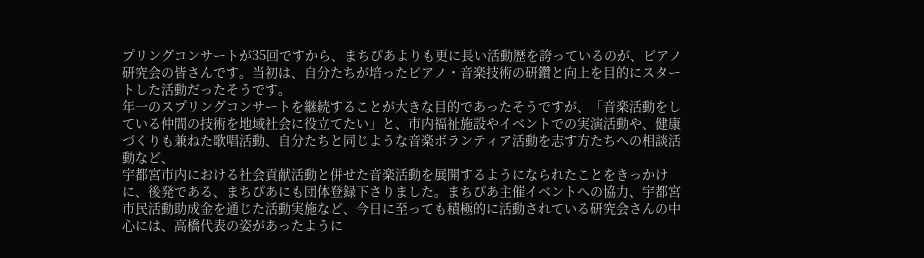プリングコンサートが35回ですから、まちぴあよりも更に長い活動歴を誇っているのが、ピアノ研究会の皆さんです。当初は、自分たちが培ったピアノ・音楽技術の研鑽と向上を目的にスタートした活動だったそうです。
年一のスプリングコンサートを継続することが大きな目的であったそうですが、「音楽活動をしている仲間の技術を地域社会に役立てたい」と、市内福祉施設やイベントでの実演活動や、健康づくりも兼ねた歌唱活動、自分たちと同じような音楽ボランティア活動を志す方たちへの相談活動など、
宇都宮市内における社会貢献活動と併せた音楽活動を展開するようになられたことをきっかけに、後発である、まちぴあにも団体登録下さりました。まちぴあ主催イベントへの協力、宇都宮市民活動助成金を通じた活動実施など、今日に至っても積極的に活動されている研究会さんの中心には、高橋代表の姿があったように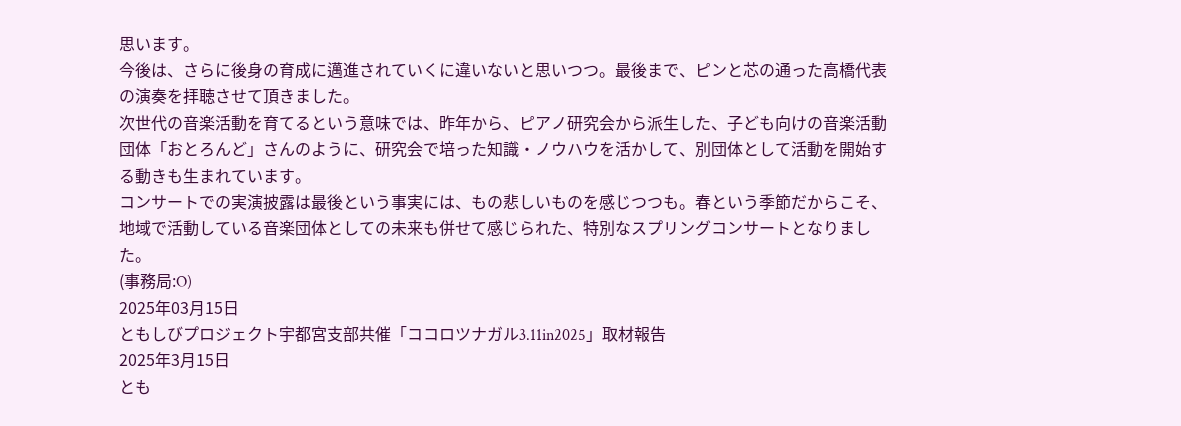思います。
今後は、さらに後身の育成に邁進されていくに違いないと思いつつ。最後まで、ピンと芯の通った高橋代表の演奏を拝聴させて頂きました。
次世代の音楽活動を育てるという意味では、昨年から、ピアノ研究会から派生した、子ども向けの音楽活動団体「おとろんど」さんのように、研究会で培った知識・ノウハウを活かして、別団体として活動を開始する動きも生まれています。
コンサートでの実演披露は最後という事実には、もの悲しいものを感じつつも。春という季節だからこそ、地域で活動している音楽団体としての未来も併せて感じられた、特別なスプリングコンサートとなりました。
(事務局:O)
2025年03月15日
ともしびプロジェクト宇都宮支部共催「ココロツナガル3.11in2025」取材報告
2025年3月15日
とも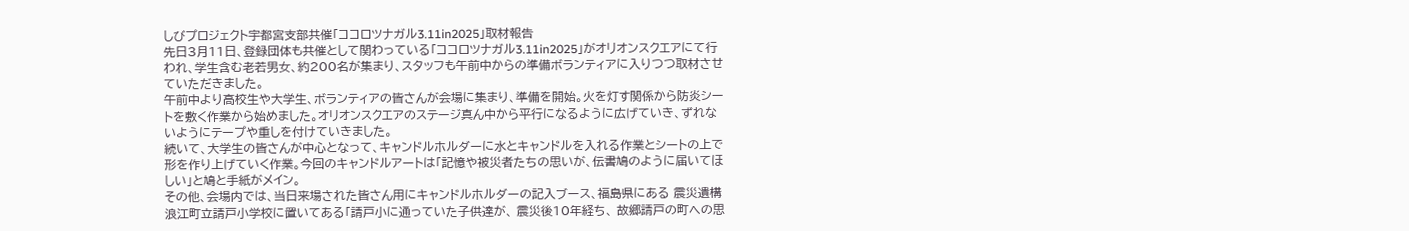しびプロジェクト宇都宮支部共催「ココロツナガル3.11in2025」取材報告
先日3月11日、登録団体も共催として関わっている「ココロツナガル3.11in2025」がオリオンスクエアにて行われ、学生含む老若男女、約200名が集まり、スタッフも午前中からの準備ボランティアに入りつつ取材させていただきました。
午前中より高校生や大学生、ボランティアの皆さんが会場に集まり、準備を開始。火を灯す関係から防炎シートを敷く作業から始めました。オリオンスクエアのステージ真ん中から平行になるように広げていき、ずれないようにテープや重しを付けていきました。
続いて、大学生の皆さんが中心となって、キャンドルホルダーに水とキャンドルを入れる作業とシートの上で形を作り上げていく作業。今回のキャンドルアートは「記憶や被災者たちの思いが、伝書鳩のように届いてほしい」と鳩と手紙がメイン。
その他、会場内では、当日来場された皆さん用にキャンドルホルダーの記入ブース、福島県にある 震災遺構 浪江町立請戸小学校に置いてある「請戸小に通っていた子供達が、 震災後10年経ち、 故郷請戸の町への思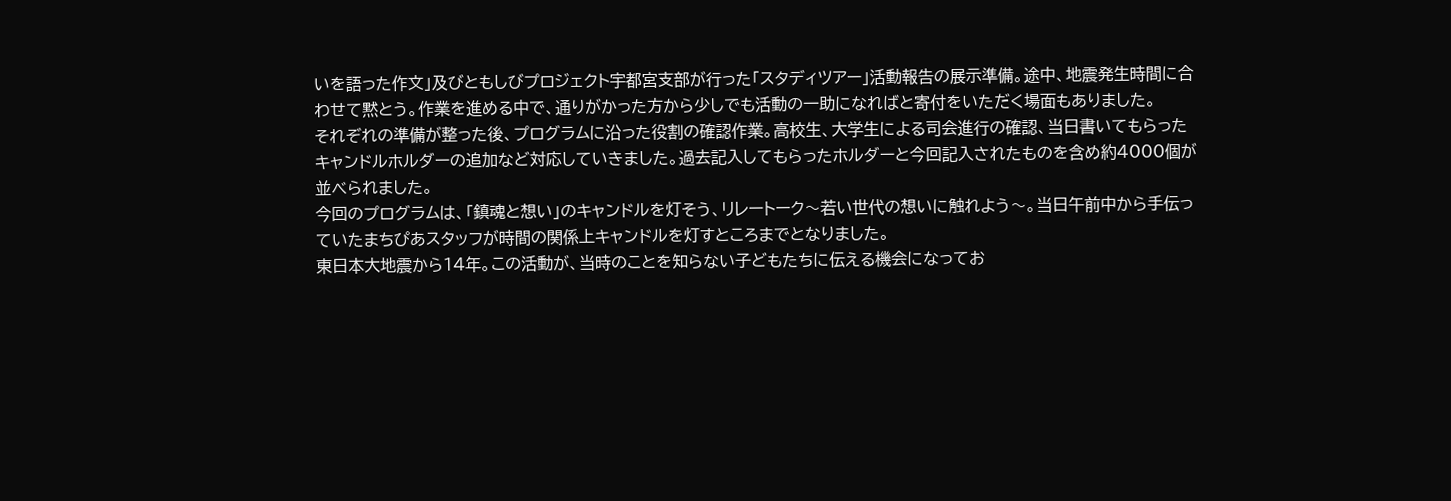いを語った作文」及びともしびプロジェクト宇都宮支部が行った「スタディツアー」活動報告の展示準備。途中、地震発生時間に合わせて黙とう。作業を進める中で、通りがかった方から少しでも活動の一助になればと寄付をいただく場面もありました。
それぞれの準備が整った後、プログラムに沿った役割の確認作業。高校生、大学生による司会進行の確認、当日書いてもらったキャンドルホルダーの追加など対応していきました。過去記入してもらったホルダーと今回記入されたものを含め約4000個が並べられました。
今回のプログラムは、「鎮魂と想い」のキャンドルを灯そう、リレートーク〜若い世代の想いに触れよう〜。当日午前中から手伝っていたまちぴあスタッフが時間の関係上キャンドルを灯すところまでとなりました。
東日本大地震から14年。この活動が、当時のことを知らない子どもたちに伝える機会になってお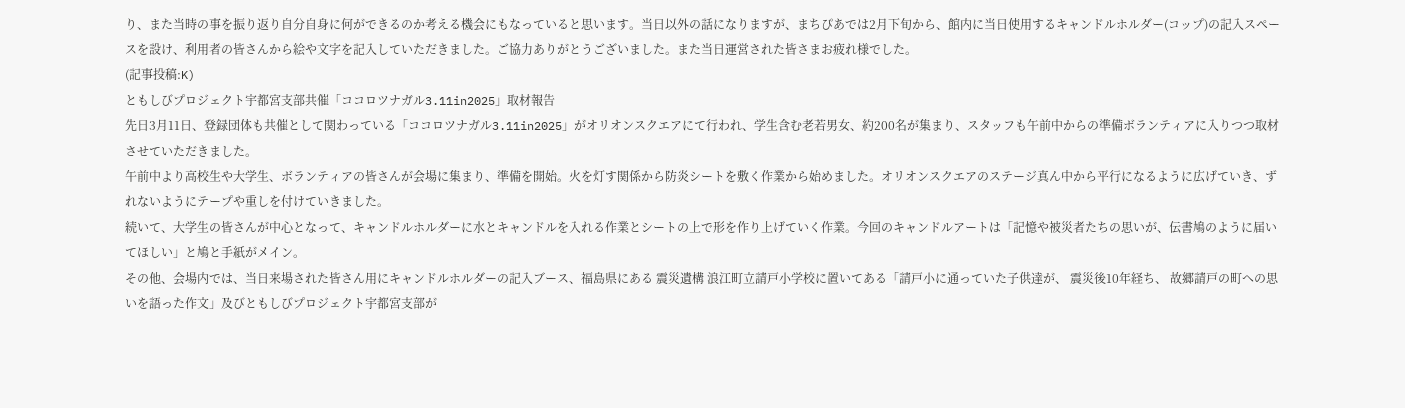り、また当時の事を振り返り自分自身に何ができるのか考える機会にもなっていると思います。当日以外の話になりますが、まちぴあでは2月下旬から、館内に当日使用するキャンドルホルダー(コップ)の記入スペースを設け、利用者の皆さんから絵や文字を記入していただきました。ご協力ありがとうございました。また当日運営された皆さまお疲れ様でした。
(記事投稿:K)
ともしびプロジェクト宇都宮支部共催「ココロツナガル3.11in2025」取材報告
先日3月11日、登録団体も共催として関わっている「ココロツナガル3.11in2025」がオリオンスクエアにて行われ、学生含む老若男女、約200名が集まり、スタッフも午前中からの準備ボランティアに入りつつ取材させていただきました。
午前中より高校生や大学生、ボランティアの皆さんが会場に集まり、準備を開始。火を灯す関係から防炎シートを敷く作業から始めました。オリオンスクエアのステージ真ん中から平行になるように広げていき、ずれないようにテープや重しを付けていきました。
続いて、大学生の皆さんが中心となって、キャンドルホルダーに水とキャンドルを入れる作業とシートの上で形を作り上げていく作業。今回のキャンドルアートは「記憶や被災者たちの思いが、伝書鳩のように届いてほしい」と鳩と手紙がメイン。
その他、会場内では、当日来場された皆さん用にキャンドルホルダーの記入ブース、福島県にある 震災遺構 浪江町立請戸小学校に置いてある「請戸小に通っていた子供達が、 震災後10年経ち、 故郷請戸の町への思いを語った作文」及びともしびプロジェクト宇都宮支部が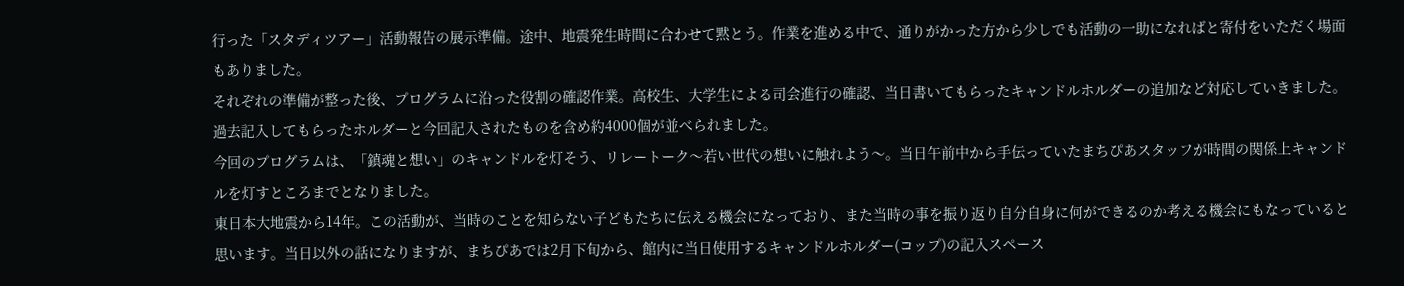行った「スタディツアー」活動報告の展示準備。途中、地震発生時間に合わせて黙とう。作業を進める中で、通りがかった方から少しでも活動の一助になればと寄付をいただく場面もありました。
それぞれの準備が整った後、プログラムに沿った役割の確認作業。高校生、大学生による司会進行の確認、当日書いてもらったキャンドルホルダーの追加など対応していきました。過去記入してもらったホルダーと今回記入されたものを含め約4000個が並べられました。
今回のプログラムは、「鎮魂と想い」のキャンドルを灯そう、リレートーク〜若い世代の想いに触れよう〜。当日午前中から手伝っていたまちぴあスタッフが時間の関係上キャンドルを灯すところまでとなりました。
東日本大地震から14年。この活動が、当時のことを知らない子どもたちに伝える機会になっており、また当時の事を振り返り自分自身に何ができるのか考える機会にもなっていると思います。当日以外の話になりますが、まちぴあでは2月下旬から、館内に当日使用するキャンドルホルダー(コップ)の記入スペース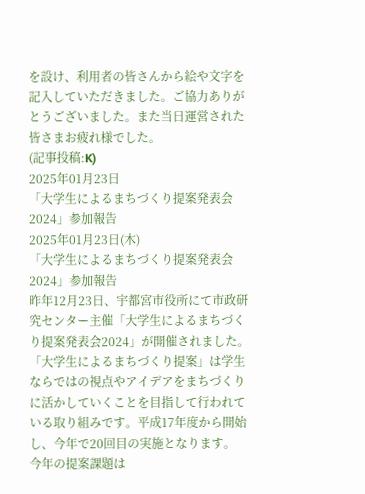を設け、利用者の皆さんから絵や文字を記入していただきました。ご協力ありがとうございました。また当日運営された皆さまお疲れ様でした。
(記事投稿:K)
2025年01月23日
「大学生によるまちづくり提案発表会2024」参加報告
2025年01月23日(木)
「大学生によるまちづくり提案発表会2024」参加報告
昨年12月23日、宇都宮市役所にて市政研究センター主催「大学生によるまちづくり提案発表会2024」が開催されました。「大学生によるまちづくり提案」は学生ならではの視点やアイデアをまちづくりに活かしていくことを目指して行われている取り組みです。平成17年度から開始し、今年で20回目の実施となります。
今年の提案課題は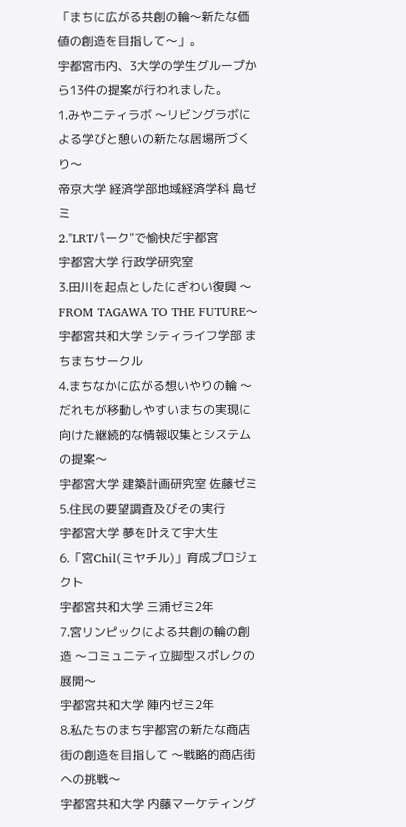「まちに広がる共創の輪〜新たな価値の創造を目指して〜」。
宇都宮市内、3大学の学生グループから13件の提案が行われました。
1.みやニティラボ 〜リビングラボによる学びと憩いの新たな居場所づくり〜
帝京大学 経済学部地域経済学科 島ゼミ
2."LRTパーク"で愉快だ宇都宮
宇都宮大学 行政学研究室
3.田川を起点としたにぎわい復興 〜FROM TAGAWA TO THE FUTURE〜
宇都宮共和大学 シティライフ学部 まちまちサークル
4.まちなかに広がる想いやりの輪 〜だれもが移動しやすいまちの実現に向けた継続的な情報収集とシステムの提案〜
宇都宮大学 建築計画研究室 佐藤ゼミ
5.住民の要望調査及びその実行
宇都宮大学 夢を叶えて宇大生
6.「宮Chil(ミヤチル)」育成プロジェクト
宇都宮共和大学 三浦ゼミ2年
7.宮リンピックによる共創の輪の創造 〜コミュニティ立脚型スポレクの展開〜
宇都宮共和大学 陣内ゼミ2年
8.私たちのまち宇都宮の新たな商店街の創造を目指して 〜戦略的商店街への挑戦〜
宇都宮共和大学 内藤マーケティング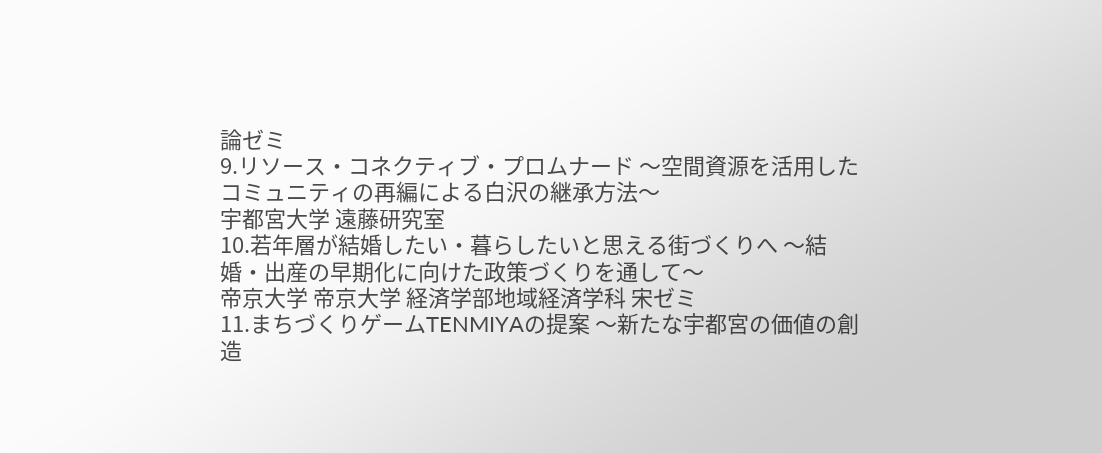論ゼミ
9.リソース・コネクティブ・プロムナード 〜空間資源を活用したコミュニティの再編による白沢の継承方法〜
宇都宮大学 遠藤研究室
10.若年層が結婚したい・暮らしたいと思える街づくりへ 〜結婚・出産の早期化に向けた政策づくりを通して〜
帝京大学 帝京大学 経済学部地域経済学科 宋ゼミ
11.まちづくりゲームTENMIYAの提案 〜新たな宇都宮の価値の創造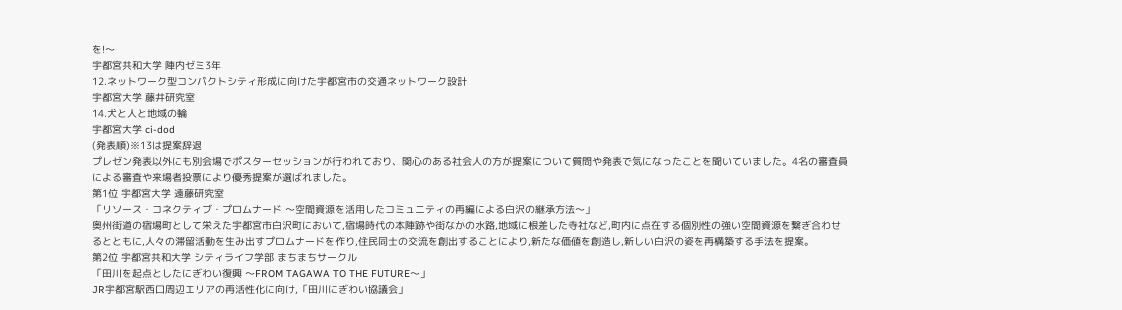を!〜
宇都宮共和大学 陣内ゼミ3年
12.ネットワーク型コンパクトシティ形成に向けた宇都宮市の交通ネットワーク設計
宇都宮大学 藤井研究室
14.犬と人と地域の輪
宇都宮大学 ci-dod
(発表順)※13は提案辞退
プレゼン発表以外にも別会場でポスターセッションが行われており、関心のある社会人の方が提案について質問や発表で気になったことを聞いていました。4名の審査員による審査や来場者投票により優秀提案が選ばれました。
第1位 宇都宮大学 遠藤研究室
「リソース・コネクティブ・プロムナード 〜空間資源を活用したコミュニティの再編による白沢の継承方法〜」
奥州街道の宿場町として栄えた宇都宮市白沢町において,宿場時代の本陣跡や街なかの水路,地域に根差した寺社など,町内に点在する個別性の強い空間資源を繋ぎ合わせるとともに,人々の滞留活動を生み出すプロムナードを作り,住民同士の交流を創出することにより,新たな価値を創造し,新しい白沢の姿を再構築する手法を提案。
第2位 宇都宮共和大学 シティライフ学部 まちまちサークル
「田川を起点としたにぎわい復興 〜FROM TAGAWA TO THE FUTURE〜」
JR宇都宮駅西口周辺エリアの再活性化に向け,「田川にぎわい協議会」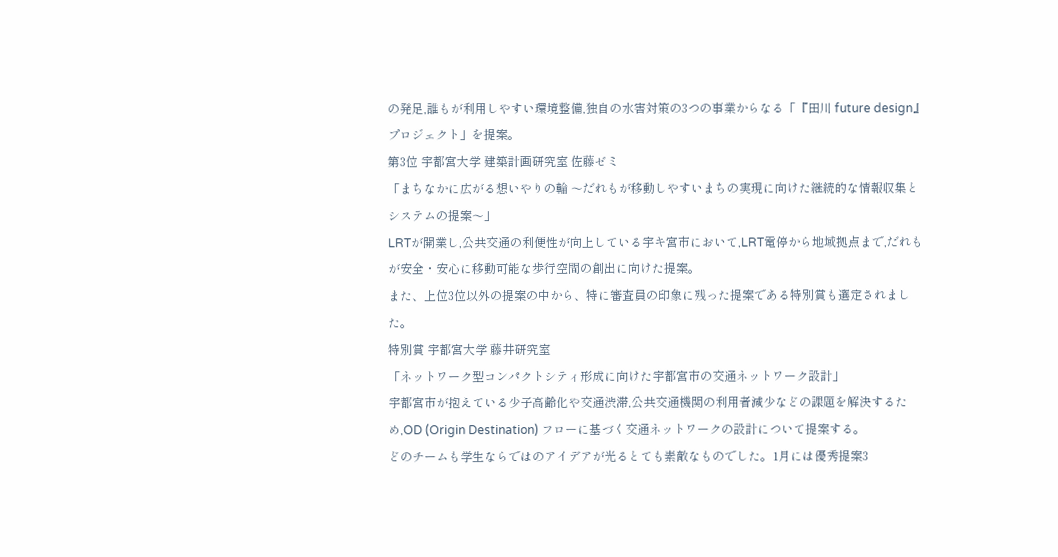の発足,誰もが利用しやすい環境整備,独自の水害対策の3つの事業からなる「『田川 future design』プロジェクト」を提案。
第3位 宇都宮大学 建築計画研究室 佐藤ゼミ
「まちなかに広がる想いやりの輪 〜だれもが移動しやすいまちの実現に向けた継続的な情報収集とシステムの提案〜」
LRTが開業し,公共交通の利便性が向上している宇キ宮市において,LRT電停から地域拠点まで,だれもが安全・安心に移動可能な歩行空間の創出に向けた提案。
また、上位3位以外の提案の中から、特に審査員の印象に残った提案である特別賞も選定されました。
特別賞 宇都宮大学 藤井研究室
「ネットワーク型コンパクトシティ形成に向けた宇都宮市の交通ネットワーク設計」
宇都宮市が抱えている少子高齢化や交通渋滞,公共交通機関の利用者減少などの課題を解決するため,OD (Origin Destination) フローに基づく交通ネットワークの設計について提案する。
どのチームも学生ならではのアイデアが光るとても素敵なものでした。1月には優秀提案3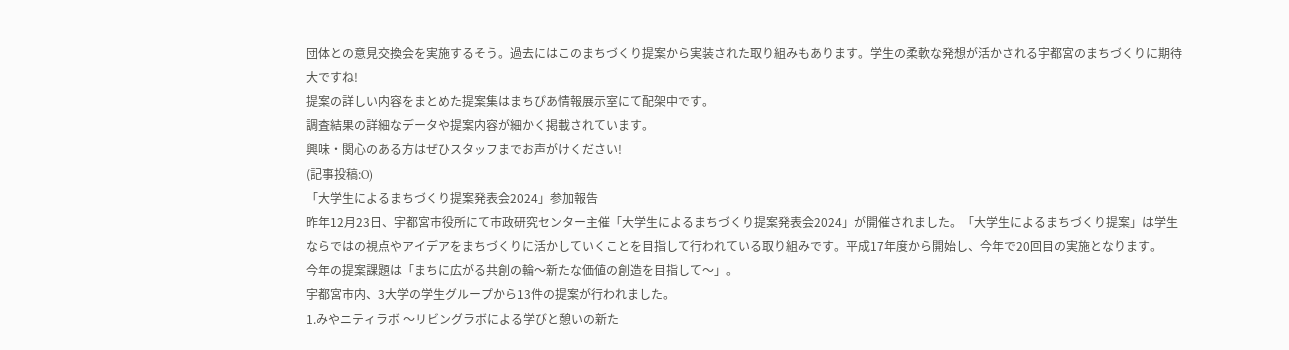団体との意見交換会を実施するそう。過去にはこのまちづくり提案から実装された取り組みもあります。学生の柔軟な発想が活かされる宇都宮のまちづくりに期待大ですね!
提案の詳しい内容をまとめた提案集はまちぴあ情報展示室にて配架中です。
調査結果の詳細なデータや提案内容が細かく掲載されています。
興味・関心のある方はぜひスタッフまでお声がけください!
(記事投稿:O)
「大学生によるまちづくり提案発表会2024」参加報告
昨年12月23日、宇都宮市役所にて市政研究センター主催「大学生によるまちづくり提案発表会2024」が開催されました。「大学生によるまちづくり提案」は学生ならではの視点やアイデアをまちづくりに活かしていくことを目指して行われている取り組みです。平成17年度から開始し、今年で20回目の実施となります。
今年の提案課題は「まちに広がる共創の輪〜新たな価値の創造を目指して〜」。
宇都宮市内、3大学の学生グループから13件の提案が行われました。
1.みやニティラボ 〜リビングラボによる学びと憩いの新た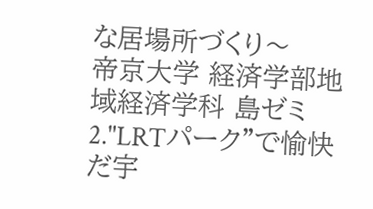な居場所づくり〜
帝京大学 経済学部地域経済学科 島ゼミ
2."LRTパーク"で愉快だ宇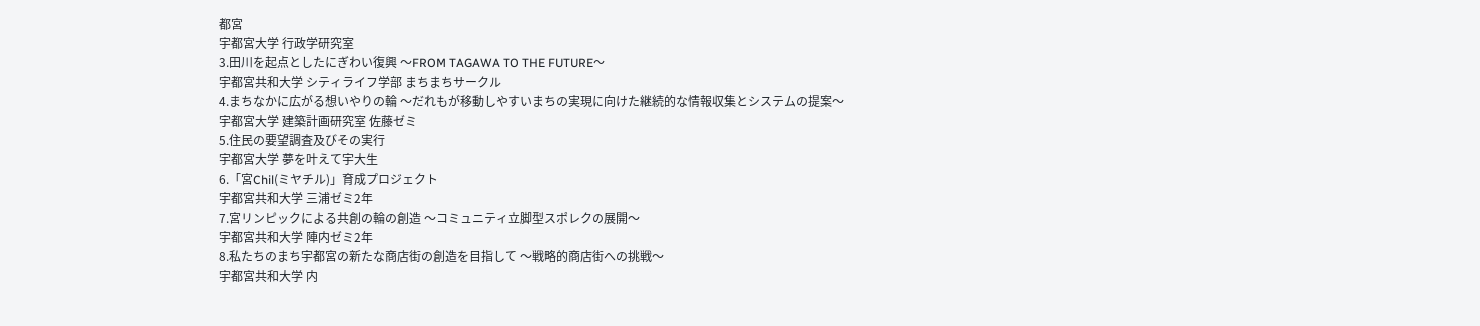都宮
宇都宮大学 行政学研究室
3.田川を起点としたにぎわい復興 〜FROM TAGAWA TO THE FUTURE〜
宇都宮共和大学 シティライフ学部 まちまちサークル
4.まちなかに広がる想いやりの輪 〜だれもが移動しやすいまちの実現に向けた継続的な情報収集とシステムの提案〜
宇都宮大学 建築計画研究室 佐藤ゼミ
5.住民の要望調査及びその実行
宇都宮大学 夢を叶えて宇大生
6.「宮Chil(ミヤチル)」育成プロジェクト
宇都宮共和大学 三浦ゼミ2年
7.宮リンピックによる共創の輪の創造 〜コミュニティ立脚型スポレクの展開〜
宇都宮共和大学 陣内ゼミ2年
8.私たちのまち宇都宮の新たな商店街の創造を目指して 〜戦略的商店街への挑戦〜
宇都宮共和大学 内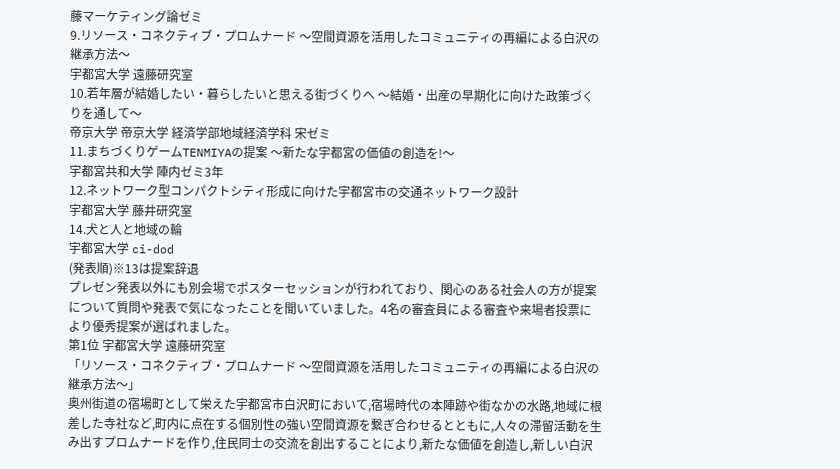藤マーケティング論ゼミ
9.リソース・コネクティブ・プロムナード 〜空間資源を活用したコミュニティの再編による白沢の継承方法〜
宇都宮大学 遠藤研究室
10.若年層が結婚したい・暮らしたいと思える街づくりへ 〜結婚・出産の早期化に向けた政策づくりを通して〜
帝京大学 帝京大学 経済学部地域経済学科 宋ゼミ
11.まちづくりゲームTENMIYAの提案 〜新たな宇都宮の価値の創造を!〜
宇都宮共和大学 陣内ゼミ3年
12.ネットワーク型コンパクトシティ形成に向けた宇都宮市の交通ネットワーク設計
宇都宮大学 藤井研究室
14.犬と人と地域の輪
宇都宮大学 ci-dod
(発表順)※13は提案辞退
プレゼン発表以外にも別会場でポスターセッションが行われており、関心のある社会人の方が提案について質問や発表で気になったことを聞いていました。4名の審査員による審査や来場者投票により優秀提案が選ばれました。
第1位 宇都宮大学 遠藤研究室
「リソース・コネクティブ・プロムナード 〜空間資源を活用したコミュニティの再編による白沢の継承方法〜」
奥州街道の宿場町として栄えた宇都宮市白沢町において,宿場時代の本陣跡や街なかの水路,地域に根差した寺社など,町内に点在する個別性の強い空間資源を繋ぎ合わせるとともに,人々の滞留活動を生み出すプロムナードを作り,住民同士の交流を創出することにより,新たな価値を創造し,新しい白沢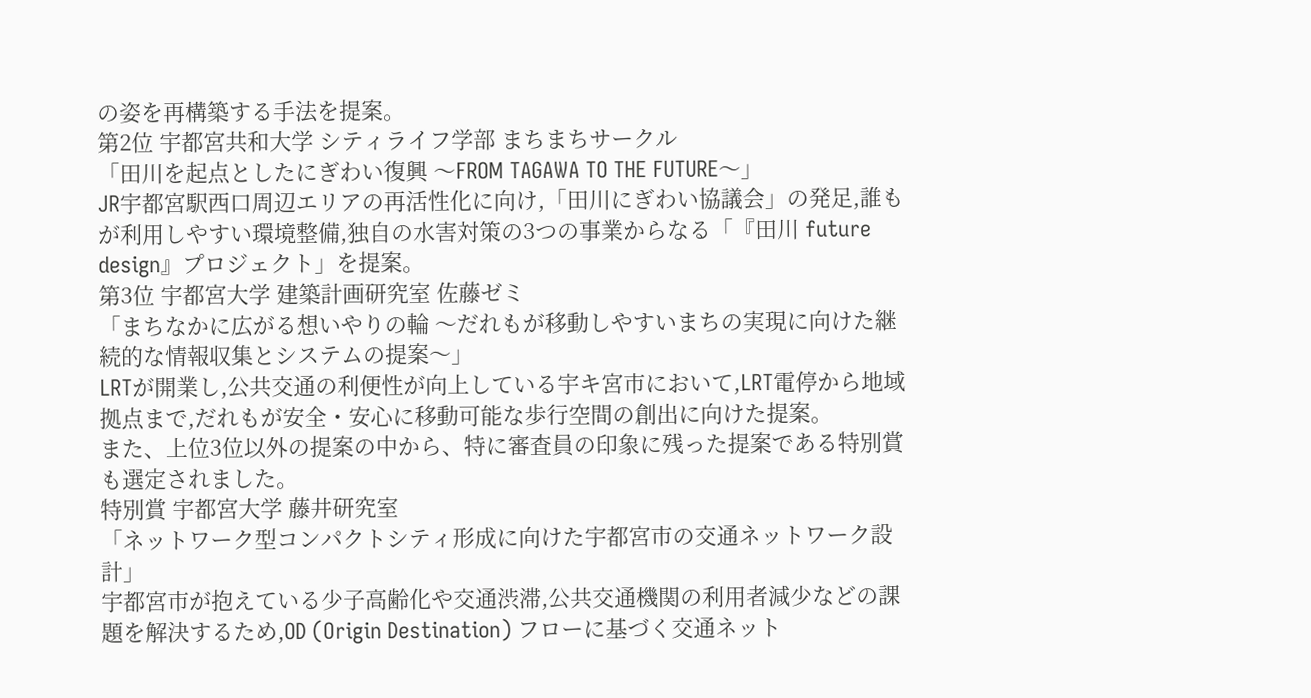の姿を再構築する手法を提案。
第2位 宇都宮共和大学 シティライフ学部 まちまちサークル
「田川を起点としたにぎわい復興 〜FROM TAGAWA TO THE FUTURE〜」
JR宇都宮駅西口周辺エリアの再活性化に向け,「田川にぎわい協議会」の発足,誰もが利用しやすい環境整備,独自の水害対策の3つの事業からなる「『田川 future design』プロジェクト」を提案。
第3位 宇都宮大学 建築計画研究室 佐藤ゼミ
「まちなかに広がる想いやりの輪 〜だれもが移動しやすいまちの実現に向けた継続的な情報収集とシステムの提案〜」
LRTが開業し,公共交通の利便性が向上している宇キ宮市において,LRT電停から地域拠点まで,だれもが安全・安心に移動可能な歩行空間の創出に向けた提案。
また、上位3位以外の提案の中から、特に審査員の印象に残った提案である特別賞も選定されました。
特別賞 宇都宮大学 藤井研究室
「ネットワーク型コンパクトシティ形成に向けた宇都宮市の交通ネットワーク設計」
宇都宮市が抱えている少子高齢化や交通渋滞,公共交通機関の利用者減少などの課題を解決するため,OD (Origin Destination) フローに基づく交通ネット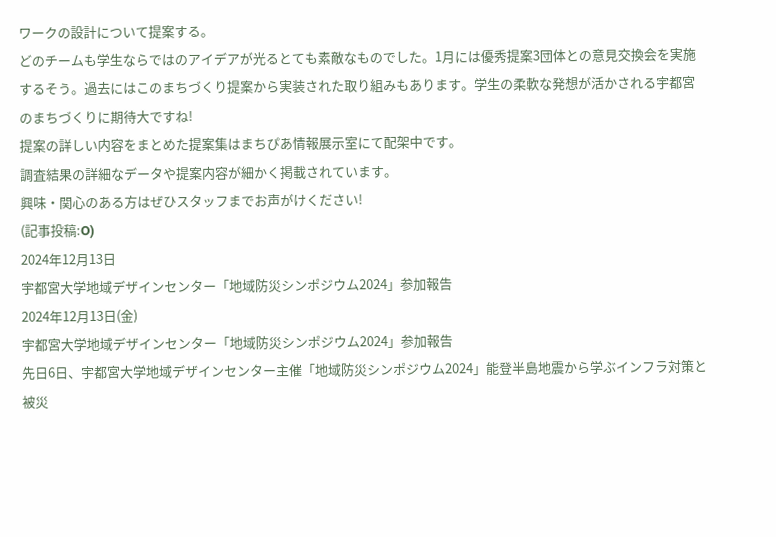ワークの設計について提案する。
どのチームも学生ならではのアイデアが光るとても素敵なものでした。1月には優秀提案3団体との意見交換会を実施するそう。過去にはこのまちづくり提案から実装された取り組みもあります。学生の柔軟な発想が活かされる宇都宮のまちづくりに期待大ですね!
提案の詳しい内容をまとめた提案集はまちぴあ情報展示室にて配架中です。
調査結果の詳細なデータや提案内容が細かく掲載されています。
興味・関心のある方はぜひスタッフまでお声がけください!
(記事投稿:O)
2024年12月13日
宇都宮大学地域デザインセンター「地域防災シンポジウム2024」参加報告
2024年12月13日(金)
宇都宮大学地域デザインセンター「地域防災シンポジウム2024」参加報告
先日6日、宇都宮大学地域デザインセンター主催「地域防災シンポジウム2024」能登半島地震から学ぶインフラ対策と被災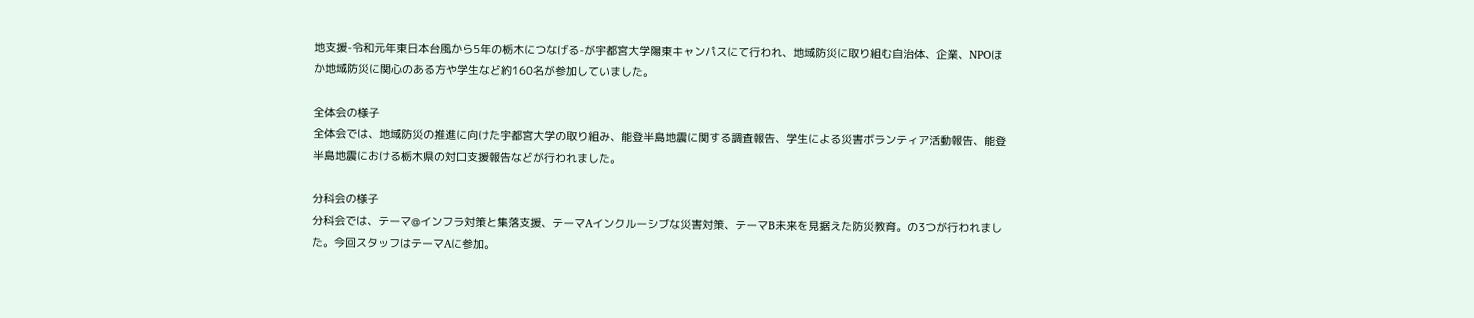地支援-令和元年東日本台風から5年の栃木につなげる-が宇都宮大学陽東キャンパスにて行われ、地域防災に取り組む自治体、企業、NPOほか地域防災に関心のある方や学生など約160名が参加していました。

全体会の様子
全体会では、地域防災の推進に向けた宇都宮大学の取り組み、能登半島地震に関する調査報告、学生による災害ボランティア活動報告、能登半島地震における栃木県の対口支援報告などが行われました。

分科会の様子
分科会では、テーマ@インフラ対策と集落支援、テーマAインクルーシブな災害対策、テーマB未来を見据えた防災教育。の3つが行われました。今回スタッフはテーマAに参加。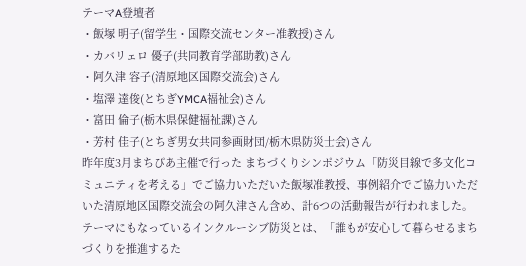テーマA登壇者
・飯塚 明子(留学生・国際交流センター准教授)さん
・カバリェロ 優子(共同教育学部助教)さん
・阿久津 容子(清原地区国際交流会)さん
・塩澤 達俊(とちぎYMCA福祉会)さん
・富田 倫子(栃木県保健福祉課)さん
・芳村 佳子(とちぎ男女共同参画財団/栃木県防災士会)さん
昨年度3月まちぴあ主催で行った まちづくりシンポジウム「防災目線で多文化コミュニティを考える」でご協力いただいた飯塚准教授、事例紹介でご協力いただいた清原地区国際交流会の阿久津さん含め、計6つの活動報告が行われました。
テーマにもなっているインクルーシブ防災とは、「誰もが安心して暮らせるまちづくりを推進するた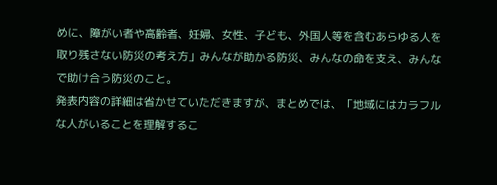めに、障がい者や高齢者、妊婦、女性、子ども、外国人等を含むあらゆる人を取り残さない防災の考え方」みんなが助かる防災、みんなの命を支え、みんなで助け合う防災のこと。
発表内容の詳細は省かせていただきますが、まとめでは、「地域にはカラフルな人がいることを理解するこ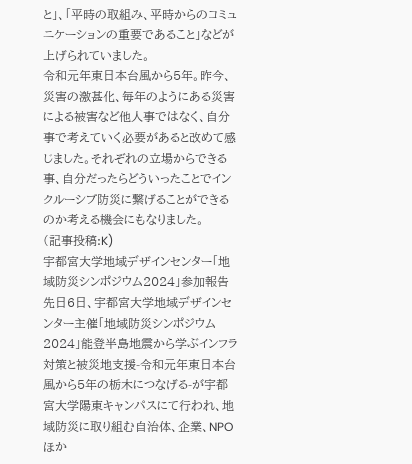と」、「平時の取組み、平時からのコミュニケーションの重要であること」などが上げられていました。
令和元年東日本台風から5年。昨今、災害の激甚化、毎年のようにある災害による被害など他人事ではなく、自分事で考えていく必要があると改めて感じました。それぞれの立場からできる事、自分だったらどういったことでインクルーシブ防災に繋げることができるのか考える機会にもなりました。
(記事投稿:K)
宇都宮大学地域デザインセンター「地域防災シンポジウム2024」参加報告
先日6日、宇都宮大学地域デザインセンター主催「地域防災シンポジウム2024」能登半島地震から学ぶインフラ対策と被災地支援-令和元年東日本台風から5年の栃木につなげる-が宇都宮大学陽東キャンパスにて行われ、地域防災に取り組む自治体、企業、NPOほか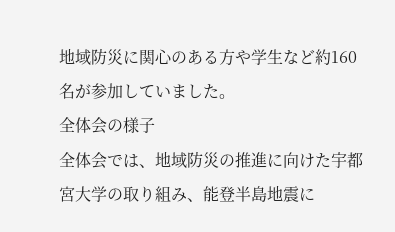地域防災に関心のある方や学生など約160名が参加していました。
全体会の様子
全体会では、地域防災の推進に向けた宇都宮大学の取り組み、能登半島地震に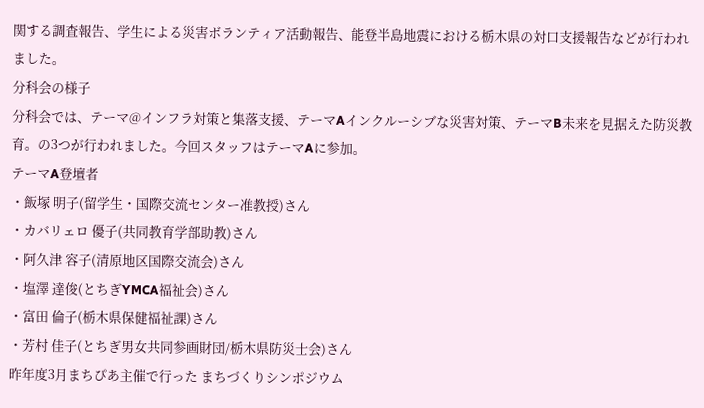関する調査報告、学生による災害ボランティア活動報告、能登半島地震における栃木県の対口支援報告などが行われました。
分科会の様子
分科会では、テーマ@インフラ対策と集落支援、テーマAインクルーシブな災害対策、テーマB未来を見据えた防災教育。の3つが行われました。今回スタッフはテーマAに参加。
テーマA登壇者
・飯塚 明子(留学生・国際交流センター准教授)さん
・カバリェロ 優子(共同教育学部助教)さん
・阿久津 容子(清原地区国際交流会)さん
・塩澤 達俊(とちぎYMCA福祉会)さん
・富田 倫子(栃木県保健福祉課)さん
・芳村 佳子(とちぎ男女共同参画財団/栃木県防災士会)さん
昨年度3月まちぴあ主催で行った まちづくりシンポジウム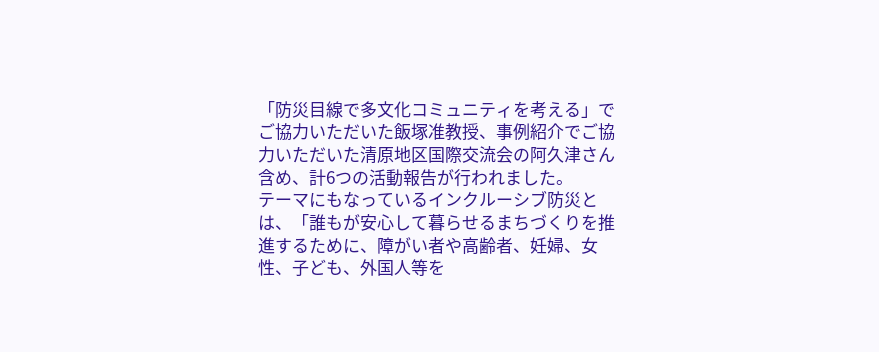「防災目線で多文化コミュニティを考える」でご協力いただいた飯塚准教授、事例紹介でご協力いただいた清原地区国際交流会の阿久津さん含め、計6つの活動報告が行われました。
テーマにもなっているインクルーシブ防災とは、「誰もが安心して暮らせるまちづくりを推進するために、障がい者や高齢者、妊婦、女性、子ども、外国人等を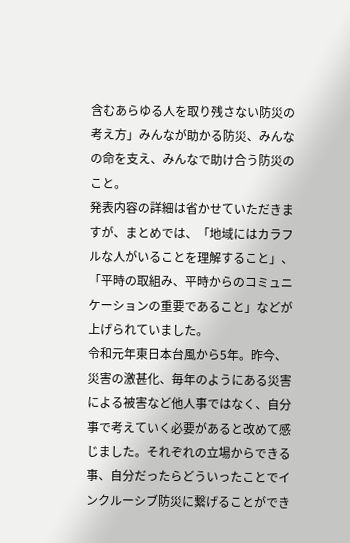含むあらゆる人を取り残さない防災の考え方」みんなが助かる防災、みんなの命を支え、みんなで助け合う防災のこと。
発表内容の詳細は省かせていただきますが、まとめでは、「地域にはカラフルな人がいることを理解すること」、「平時の取組み、平時からのコミュニケーションの重要であること」などが上げられていました。
令和元年東日本台風から5年。昨今、災害の激甚化、毎年のようにある災害による被害など他人事ではなく、自分事で考えていく必要があると改めて感じました。それぞれの立場からできる事、自分だったらどういったことでインクルーシブ防災に繋げることができ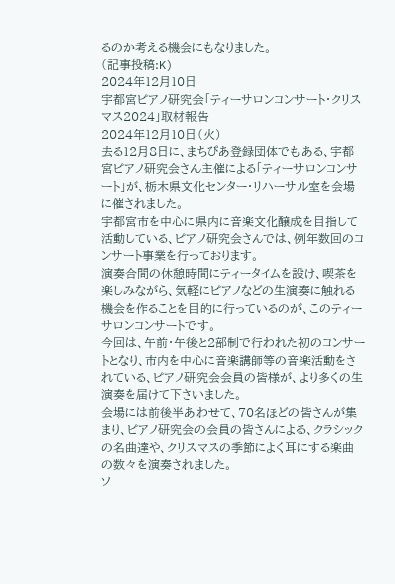るのか考える機会にもなりました。
(記事投稿:K)
2024年12月10日
宇都宮ピアノ研究会「ティーサロンコンサート・クリスマス2024」取材報告
2024年12月10日(火)
去る12月8日に、まちぴあ登録団体でもある、宇都宮ピアノ研究会さん主催による「ティーサロンコンサート」が、栃木県文化センター・リハーサル室を会場に催されました。
宇都宮市を中心に県内に音楽文化醸成を目指して活動している、ピアノ研究会さんでは、例年数回のコンサート事業を行っております。
演奏合間の休憩時間にティータイムを設け、喫茶を楽しみながら、気軽にピアノなどの生演奏に触れる機会を作ることを目的に行っているのが、このティーサロンコンサートです。
今回は、午前・午後と2部制で行われた初のコンサートとなり、市内を中心に音楽講師等の音楽活動をされている、ピアノ研究会会員の皆様が、より多くの生演奏を届けて下さいました。
会場には前後半あわせて、70名ほどの皆さんが集まり、ピアノ研究会の会員の皆さんによる、クラシックの名曲達や、クリスマスの季節によく耳にする楽曲の数々を演奏されました。
ソ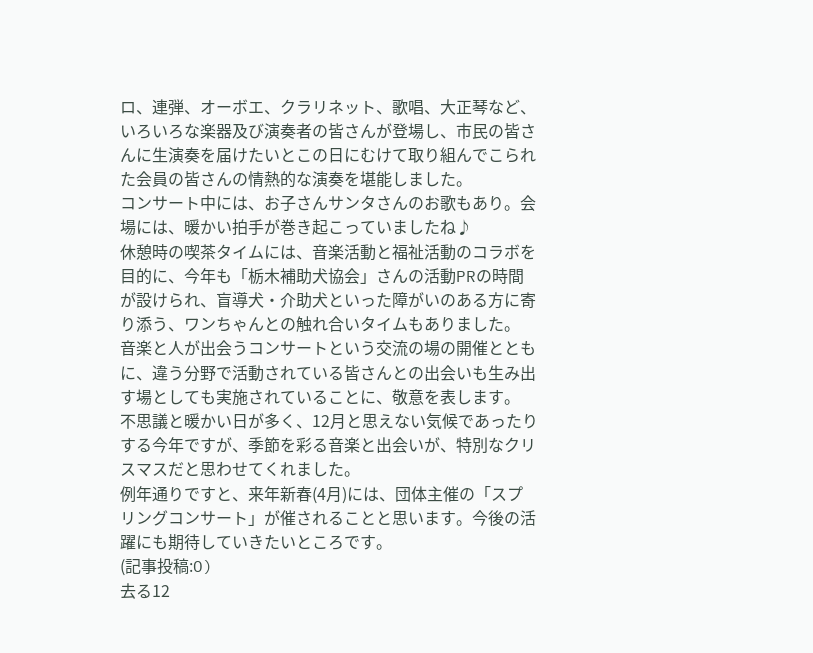ロ、連弾、オーボエ、クラリネット、歌唱、大正琴など、いろいろな楽器及び演奏者の皆さんが登場し、市民の皆さんに生演奏を届けたいとこの日にむけて取り組んでこられた会員の皆さんの情熱的な演奏を堪能しました。
コンサート中には、お子さんサンタさんのお歌もあり。会場には、暖かい拍手が巻き起こっていましたね♪
休憩時の喫茶タイムには、音楽活動と福祉活動のコラボを目的に、今年も「栃木補助犬協会」さんの活動PRの時間が設けられ、盲導犬・介助犬といった障がいのある方に寄り添う、ワンちゃんとの触れ合いタイムもありました。
音楽と人が出会うコンサートという交流の場の開催とともに、違う分野で活動されている皆さんとの出会いも生み出す場としても実施されていることに、敬意を表します。
不思議と暖かい日が多く、12月と思えない気候であったりする今年ですが、季節を彩る音楽と出会いが、特別なクリスマスだと思わせてくれました。
例年通りですと、来年新春(4月)には、団体主催の「スプリングコンサート」が催されることと思います。今後の活躍にも期待していきたいところです。
(記事投稿:O)
去る12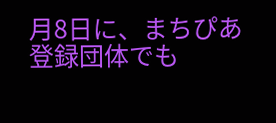月8日に、まちぴあ登録団体でも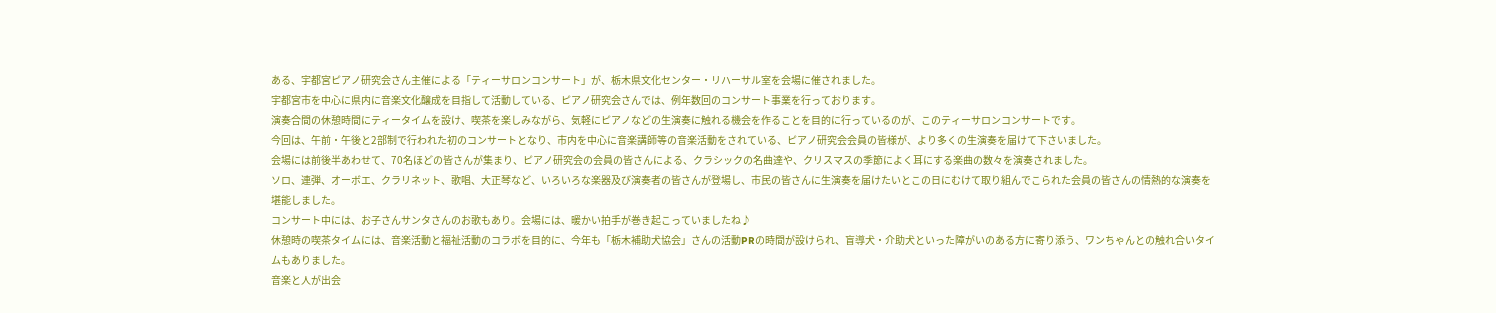ある、宇都宮ピアノ研究会さん主催による「ティーサロンコンサート」が、栃木県文化センター・リハーサル室を会場に催されました。
宇都宮市を中心に県内に音楽文化醸成を目指して活動している、ピアノ研究会さんでは、例年数回のコンサート事業を行っております。
演奏合間の休憩時間にティータイムを設け、喫茶を楽しみながら、気軽にピアノなどの生演奏に触れる機会を作ることを目的に行っているのが、このティーサロンコンサートです。
今回は、午前・午後と2部制で行われた初のコンサートとなり、市内を中心に音楽講師等の音楽活動をされている、ピアノ研究会会員の皆様が、より多くの生演奏を届けて下さいました。
会場には前後半あわせて、70名ほどの皆さんが集まり、ピアノ研究会の会員の皆さんによる、クラシックの名曲達や、クリスマスの季節によく耳にする楽曲の数々を演奏されました。
ソロ、連弾、オーボエ、クラリネット、歌唱、大正琴など、いろいろな楽器及び演奏者の皆さんが登場し、市民の皆さんに生演奏を届けたいとこの日にむけて取り組んでこられた会員の皆さんの情熱的な演奏を堪能しました。
コンサート中には、お子さんサンタさんのお歌もあり。会場には、暖かい拍手が巻き起こっていましたね♪
休憩時の喫茶タイムには、音楽活動と福祉活動のコラボを目的に、今年も「栃木補助犬協会」さんの活動PRの時間が設けられ、盲導犬・介助犬といった障がいのある方に寄り添う、ワンちゃんとの触れ合いタイムもありました。
音楽と人が出会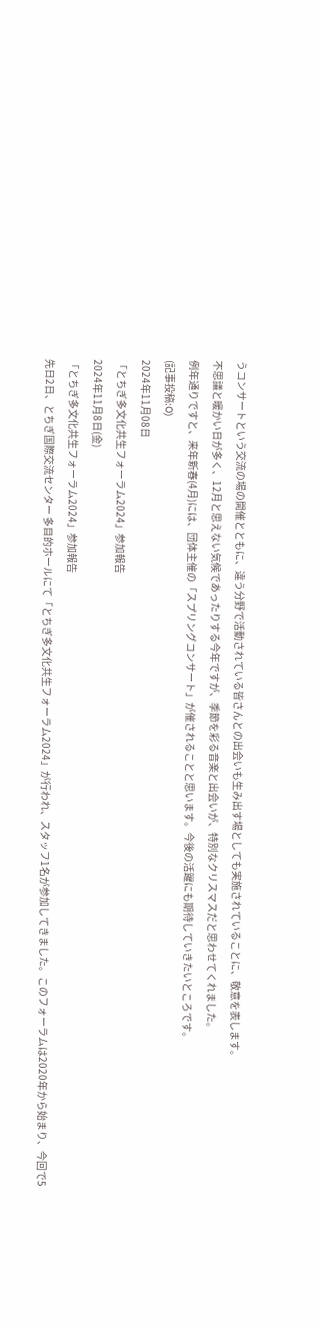うコンサートという交流の場の開催とともに、違う分野で活動されている皆さんとの出会いも生み出す場としても実施されていることに、敬意を表します。
不思議と暖かい日が多く、12月と思えない気候であったりする今年ですが、季節を彩る音楽と出会いが、特別なクリスマスだと思わせてくれました。
例年通りですと、来年新春(4月)には、団体主催の「スプリングコンサート」が催されることと思います。今後の活躍にも期待していきたいところです。
(記事投稿:O)
2024年11月08日
「とちぎ多文化共生フォーラム2024」参加報告
2024年11月8日(金)
「とちぎ多文化共生フォーラム2024」参加報告
先日2日、とちぎ国際交流センター 多目的ホールにて「とちぎ多文化共生フォーラム2024」が行われ、スタッフ1名が参加してきました。このフォーラムは2020年から始まり、今回で5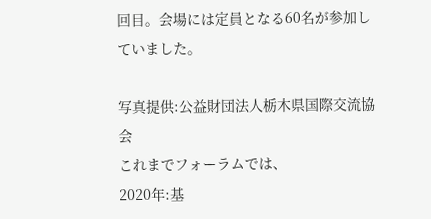回目。会場には定員となる60名が参加していました。

写真提供:公益財団法人栃木県国際交流協会
これまでフォーラムでは、
2020年:基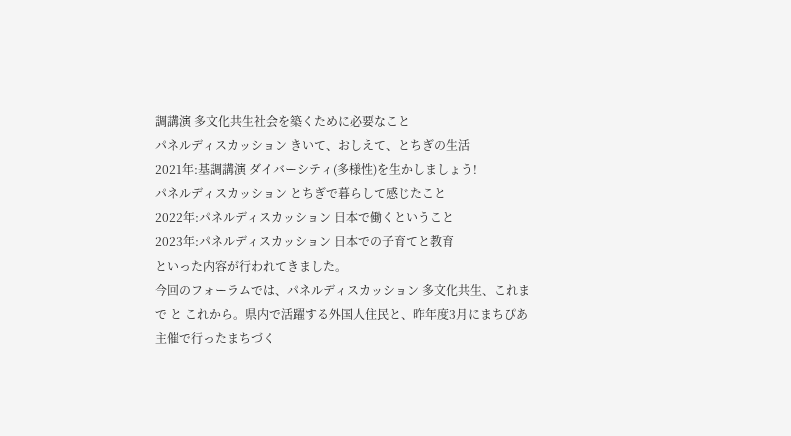調講演 多文化共生社会を築くために必要なこと
パネルディスカッション きいて、おしえて、とちぎの生活
2021年:基調講演 ダイバーシティ(多様性)を生かしましょう!
パネルディスカッション とちぎで暮らして感じたこと
2022年:パネルディスカッション 日本で働くということ
2023年:パネルディスカッション 日本での子育てと教育
といった内容が行われてきました。
今回のフォーラムでは、パネルディスカッション 多文化共生、これまで と これから。県内で活躍する外国人住民と、昨年度3月にまちぴあ主催で行ったまちづく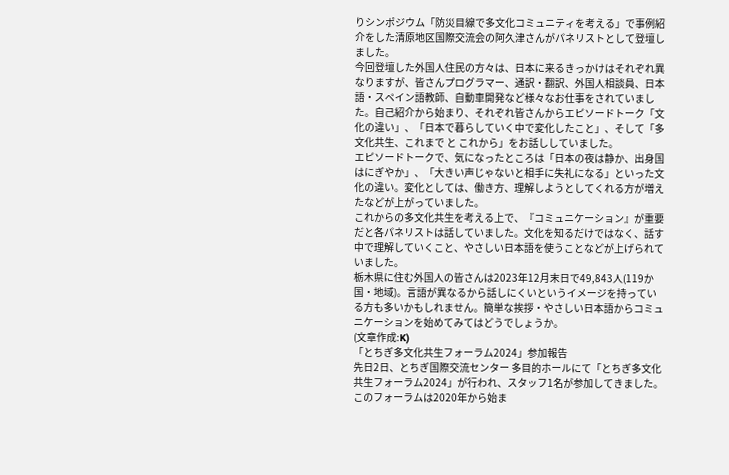りシンポジウム「防災目線で多文化コミュニティを考える」で事例紹介をした清原地区国際交流会の阿久津さんがパネリストとして登壇しました。
今回登壇した外国人住民の方々は、日本に来るきっかけはそれぞれ異なりますが、皆さんプログラマー、通訳・翻訳、外国人相談員、日本語・スペイン語教師、自動車開発など様々なお仕事をされていました。自己紹介から始まり、それぞれ皆さんからエピソードトーク「文化の違い」、「日本で暮らしていく中で変化したこと」、そして「多文化共生、これまで と これから」をお話ししていました。
エピソードトークで、気になったところは「日本の夜は静か、出身国はにぎやか」、「大きい声じゃないと相手に失礼になる」といった文化の違い。変化としては、働き方、理解しようとしてくれる方が増えたなどが上がっていました。
これからの多文化共生を考える上で、『コミュニケーション』が重要だと各パネリストは話していました。文化を知るだけではなく、話す中で理解していくこと、やさしい日本語を使うことなどが上げられていました。
栃木県に住む外国人の皆さんは2023年12月末日で49,843人(119か国・地域)。言語が異なるから話しにくいというイメージを持っている方も多いかもしれません。簡単な挨拶・やさしい日本語からコミュニケーションを始めてみてはどうでしょうか。
(文章作成:K)
「とちぎ多文化共生フォーラム2024」参加報告
先日2日、とちぎ国際交流センター 多目的ホールにて「とちぎ多文化共生フォーラム2024」が行われ、スタッフ1名が参加してきました。このフォーラムは2020年から始ま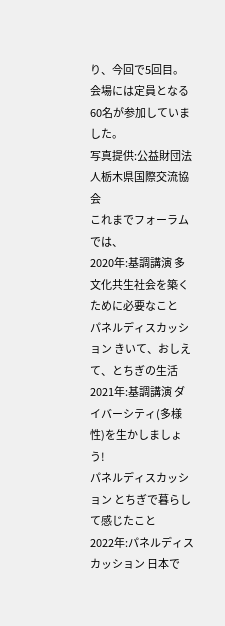り、今回で5回目。会場には定員となる60名が参加していました。
写真提供:公益財団法人栃木県国際交流協会
これまでフォーラムでは、
2020年:基調講演 多文化共生社会を築くために必要なこと
パネルディスカッション きいて、おしえて、とちぎの生活
2021年:基調講演 ダイバーシティ(多様性)を生かしましょう!
パネルディスカッション とちぎで暮らして感じたこと
2022年:パネルディスカッション 日本で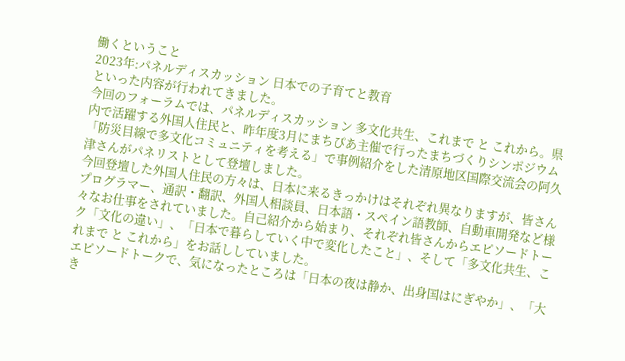働くということ
2023年:パネルディスカッション 日本での子育てと教育
といった内容が行われてきました。
今回のフォーラムでは、パネルディスカッション 多文化共生、これまで と これから。県内で活躍する外国人住民と、昨年度3月にまちぴあ主催で行ったまちづくりシンポジウム「防災目線で多文化コミュニティを考える」で事例紹介をした清原地区国際交流会の阿久津さんがパネリストとして登壇しました。
今回登壇した外国人住民の方々は、日本に来るきっかけはそれぞれ異なりますが、皆さんプログラマー、通訳・翻訳、外国人相談員、日本語・スペイン語教師、自動車開発など様々なお仕事をされていました。自己紹介から始まり、それぞれ皆さんからエピソードトーク「文化の違い」、「日本で暮らしていく中で変化したこと」、そして「多文化共生、これまで と これから」をお話ししていました。
エピソードトークで、気になったところは「日本の夜は静か、出身国はにぎやか」、「大き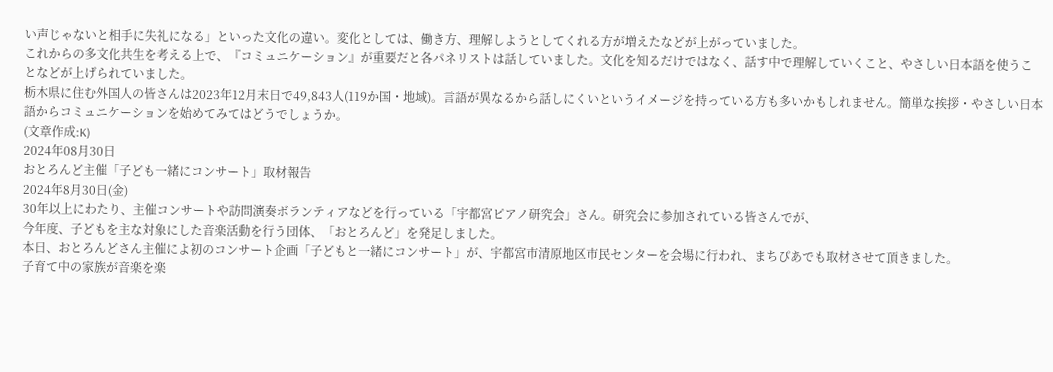い声じゃないと相手に失礼になる」といった文化の違い。変化としては、働き方、理解しようとしてくれる方が増えたなどが上がっていました。
これからの多文化共生を考える上で、『コミュニケーション』が重要だと各パネリストは話していました。文化を知るだけではなく、話す中で理解していくこと、やさしい日本語を使うことなどが上げられていました。
栃木県に住む外国人の皆さんは2023年12月末日で49,843人(119か国・地域)。言語が異なるから話しにくいというイメージを持っている方も多いかもしれません。簡単な挨拶・やさしい日本語からコミュニケーションを始めてみてはどうでしょうか。
(文章作成:K)
2024年08月30日
おとろんど主催「子ども一緒にコンサート」取材報告
2024年8月30日(金)
30年以上にわたり、主催コンサートや訪問演奏ボランティアなどを行っている「宇都宮ピアノ研究会」さん。研究会に参加されている皆さんでが、
今年度、子どもを主な対象にした音楽活動を行う団体、「おとろんど」を発足しました。
本日、おとろんどさん主催によ初のコンサート企画「子どもと一緒にコンサート」が、宇都宮市清原地区市民センターを会場に行われ、まちぴあでも取材させて頂きました。
子育て中の家族が音楽を楽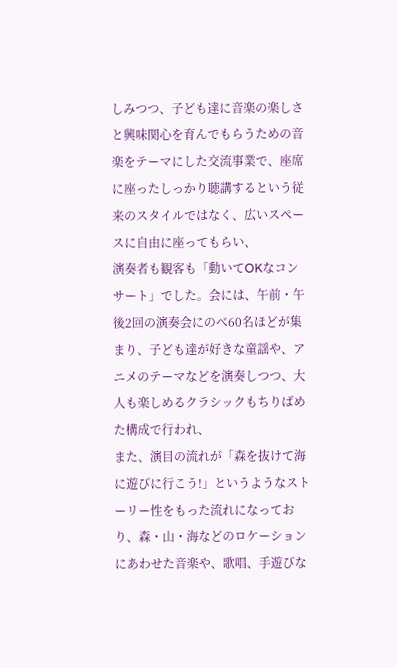しみつつ、子ども達に音楽の楽しさと興味関心を育んでもらうための音楽をテーマにした交流事業で、座席に座ったしっかり聴講するという従来のスタイルではなく、広いスペースに自由に座ってもらい、
演奏者も観客も「動いてOKなコンサート」でした。会には、午前・午後2回の演奏会にのべ60名ほどが集まり、子ども達が好きな童謡や、アニメのテーマなどを演奏しつつ、大人も楽しめるクラシックもちりばめた構成で行われ、
また、演目の流れが「森を抜けて海に遊びに行こう!」というようなストーリー性をもった流れになっており、森・山・海などのロケーションにあわせた音楽や、歌唱、手遊びな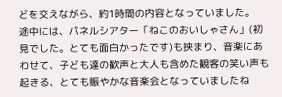どを交えながら、約1時間の内容となっていました。
途中には、パネルシアター「ねこのおいしゃさん」(初見でした。とても面白かったです)も挟まり、音楽にあわせて、子ども達の歓声と大人も含めた観客の笑い声も起きる、とても賑やかな音楽会となっていましたね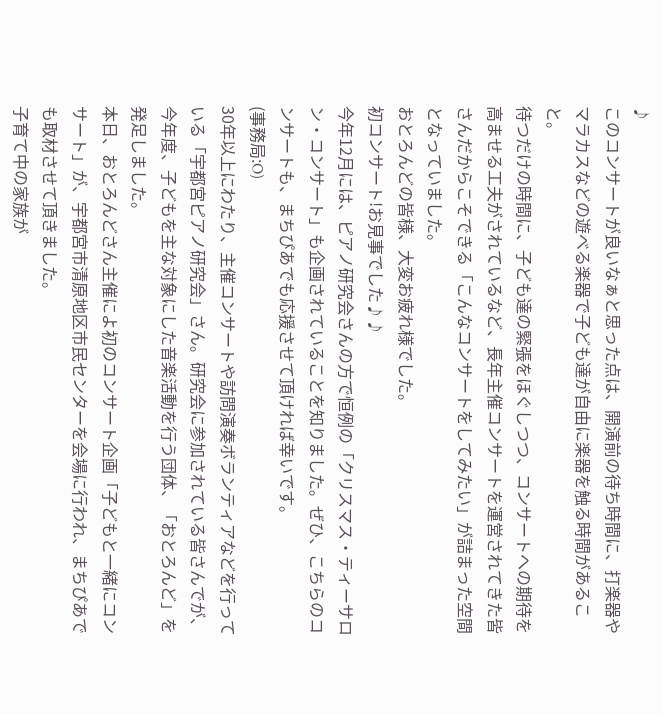♪
このコンサートが良いなぁと思った点は、開演前の待ち時間に、打楽器やマラカスなどの遊べる楽器で子ども達が自由に楽器を触る時間があること。
待つだけの時間に、子ども達の緊張をほぐしつつ、コンサートへの期待を高ませる工夫がされているなど、長年主催コンサートを運営されてきた皆さんだからこそできる「こんなコンサートをしてみたい」が詰まった空間となっていました。
おとろんどの皆様、大変お疲れ様でした。
初コンサート!お見事でした♪♪
今年12月には、ピアノ研究会さんの方で恒例の「クリスマス・ティーサロン・コンサート」も企画されていることを知りました。ぜひ、こちらのコンサートも、まちぴあでも応援させて頂ければ幸いです。
(事務局:O)
30年以上にわたり、主催コンサートや訪問演奏ボランティアなどを行っている「宇都宮ピアノ研究会」さん。研究会に参加されている皆さんでが、
今年度、子どもを主な対象にした音楽活動を行う団体、「おとろんど」を発足しました。
本日、おとろんどさん主催によ初のコンサート企画「子どもと一緒にコンサート」が、宇都宮市清原地区市民センターを会場に行われ、まちぴあでも取材させて頂きました。
子育て中の家族が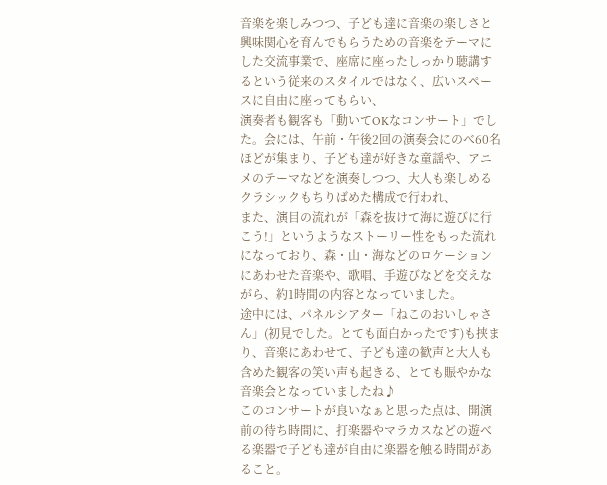音楽を楽しみつつ、子ども達に音楽の楽しさと興味関心を育んでもらうための音楽をテーマにした交流事業で、座席に座ったしっかり聴講するという従来のスタイルではなく、広いスペースに自由に座ってもらい、
演奏者も観客も「動いてOKなコンサート」でした。会には、午前・午後2回の演奏会にのべ60名ほどが集まり、子ども達が好きな童謡や、アニメのテーマなどを演奏しつつ、大人も楽しめるクラシックもちりばめた構成で行われ、
また、演目の流れが「森を抜けて海に遊びに行こう!」というようなストーリー性をもった流れになっており、森・山・海などのロケーションにあわせた音楽や、歌唱、手遊びなどを交えながら、約1時間の内容となっていました。
途中には、パネルシアター「ねこのおいしゃさん」(初見でした。とても面白かったです)も挟まり、音楽にあわせて、子ども達の歓声と大人も含めた観客の笑い声も起きる、とても賑やかな音楽会となっていましたね♪
このコンサートが良いなぁと思った点は、開演前の待ち時間に、打楽器やマラカスなどの遊べる楽器で子ども達が自由に楽器を触る時間があること。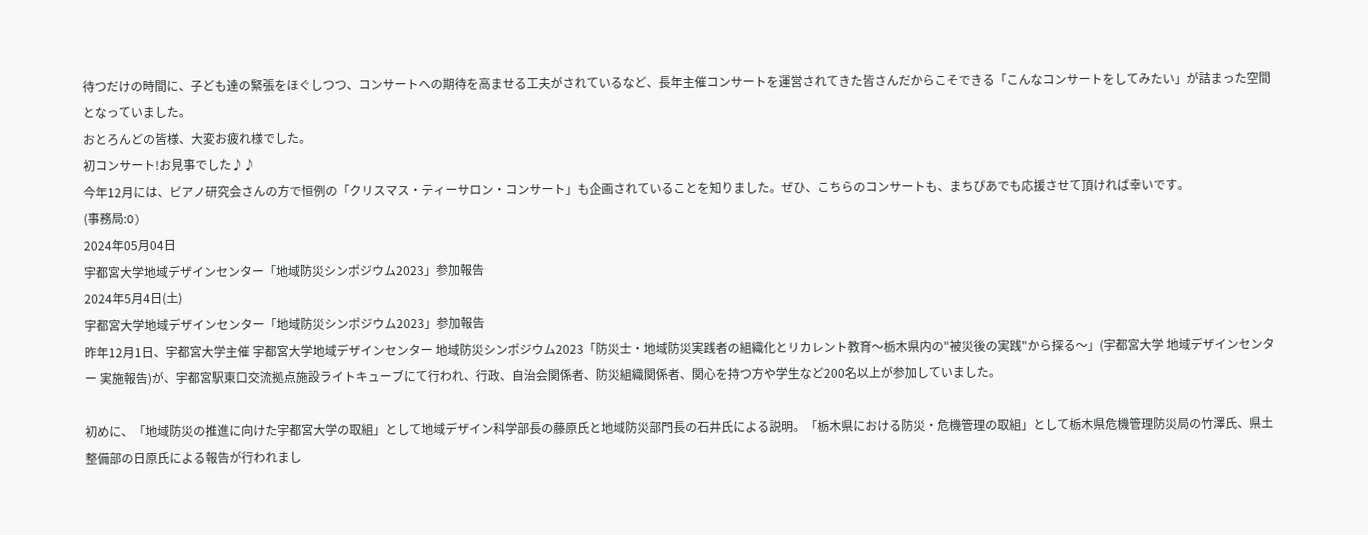待つだけの時間に、子ども達の緊張をほぐしつつ、コンサートへの期待を高ませる工夫がされているなど、長年主催コンサートを運営されてきた皆さんだからこそできる「こんなコンサートをしてみたい」が詰まった空間となっていました。
おとろんどの皆様、大変お疲れ様でした。
初コンサート!お見事でした♪♪
今年12月には、ピアノ研究会さんの方で恒例の「クリスマス・ティーサロン・コンサート」も企画されていることを知りました。ぜひ、こちらのコンサートも、まちぴあでも応援させて頂ければ幸いです。
(事務局:O)
2024年05月04日
宇都宮大学地域デザインセンター「地域防災シンポジウム2023」参加報告
2024年5月4日(土)
宇都宮大学地域デザインセンター「地域防災シンポジウム2023」参加報告
昨年12月1日、宇都宮大学主催 宇都宮大学地域デザインセンター 地域防災シンポジウム2023「防災士・地域防災実践者の組織化とリカレント教育〜栃木県内の"被災後の実践"から探る〜」(宇都宮大学 地域デザインセンター 実施報告)が、宇都宮駅東口交流拠点施設ライトキューブにて行われ、行政、自治会関係者、防災組織関係者、関心を持つ方や学生など200名以上が参加していました。

初めに、「地域防災の推進に向けた宇都宮大学の取組」として地域デザイン科学部長の藤原氏と地域防災部門長の石井氏による説明。「栃木県における防災・危機管理の取組」として栃木県危機管理防災局の竹澤氏、県土整備部の日原氏による報告が行われまし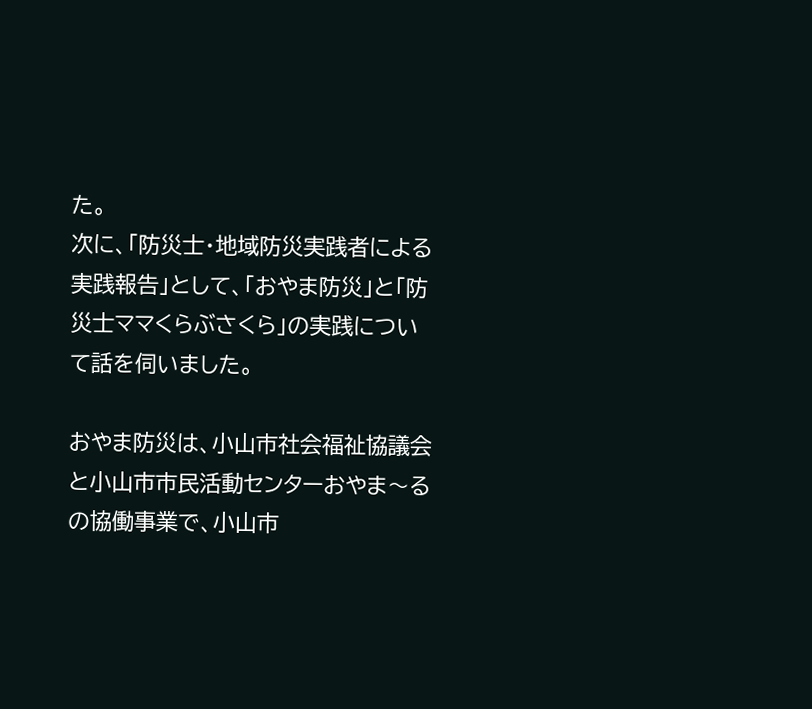た。
次に、「防災士・地域防災実践者による実践報告」として、「おやま防災」と「防災士ママくらぶさくら」の実践について話を伺いました。

おやま防災は、小山市社会福祉協議会と小山市市民活動センターおやま〜るの協働事業で、小山市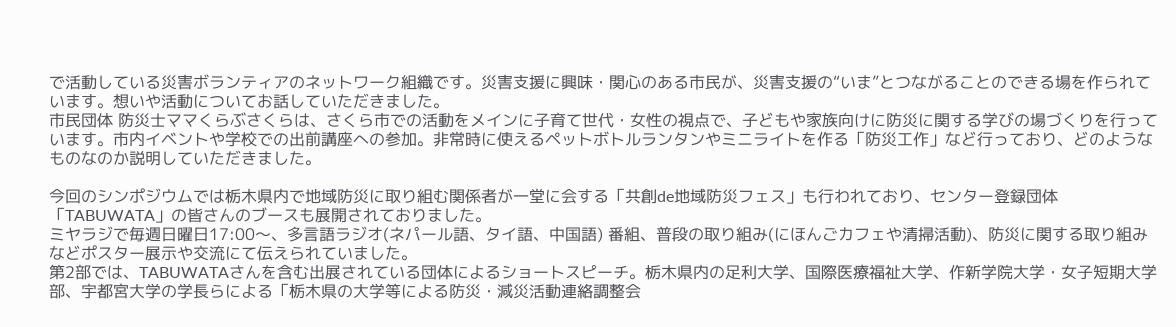で活動している災害ボランティアのネットワーク組織です。災害支援に興味・関心のある市民が、災害支援の“いま”とつながることのできる場を作られています。想いや活動についてお話していただきました。
市民団体 防災士ママくらぶさくらは、さくら市での活動をメインに子育て世代・女性の視点で、子どもや家族向けに防災に関する学びの場づくりを行っています。市内イベントや学校での出前講座への参加。非常時に使えるペットボトルランタンやミニライトを作る「防災工作」など行っており、どのようなものなのか説明していただきました。

今回のシンポジウムでは栃木県内で地域防災に取り組む関係者が一堂に会する「共創de地域防災フェス」も行われており、センター登録団体「TABUWATA」の皆さんのブースも展開されておりました。
ミヤラジで毎週日曜日17:00〜、多言語ラジオ(ネパール語、タイ語、中国語) 番組、普段の取り組み(にほんごカフェや清掃活動)、防災に関する取り組みなどポスター展示や交流にて伝えられていました。
第2部では、TABUWATAさんを含む出展されている団体によるショートスピーチ。栃木県内の足利大学、国際医療福祉大学、作新学院大学・女子短期大学部、宇都宮大学の学長らによる「栃木県の大学等による防災・減災活動連絡調整会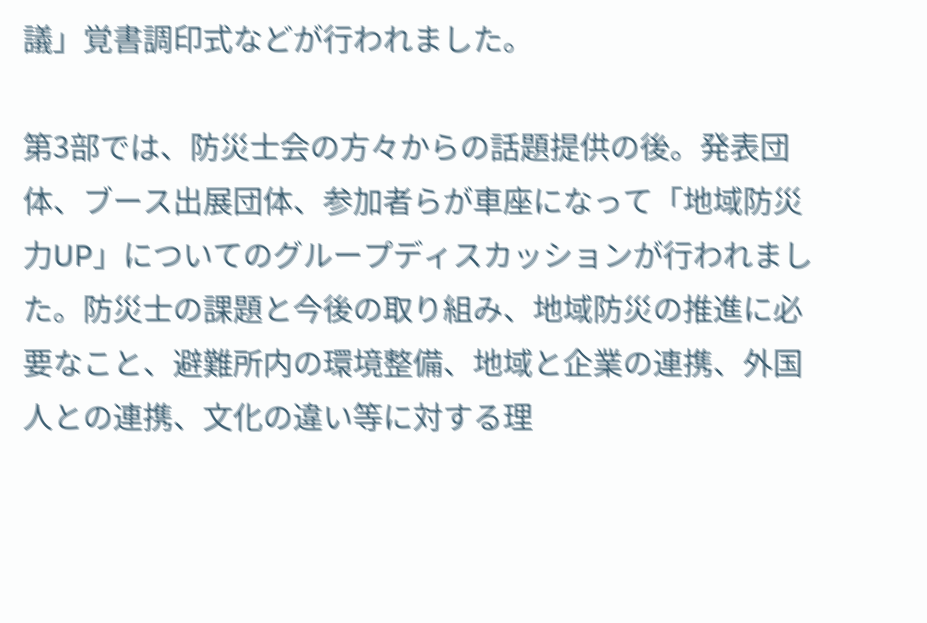議」覚書調印式などが行われました。

第3部では、防災士会の方々からの話題提供の後。発表団体、ブース出展団体、参加者らが車座になって「地域防災力UP」についてのグループディスカッションが行われました。防災士の課題と今後の取り組み、地域防災の推進に必要なこと、避難所内の環境整備、地域と企業の連携、外国人との連携、文化の違い等に対する理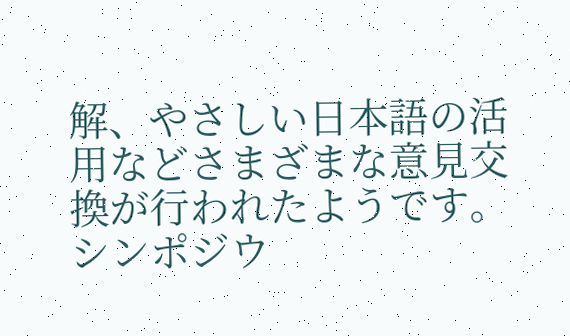解、やさしい日本語の活用などさまざまな意見交換が行われたようです。
シンポジウ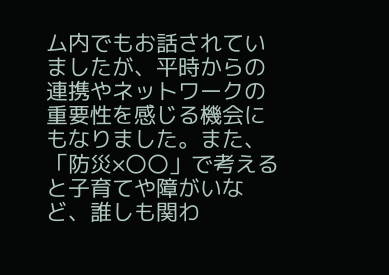ム内でもお話されていましたが、平時からの連携やネットワークの重要性を感じる機会にもなりました。また、「防災×〇〇」で考えると子育てや障がいなど、誰しも関わ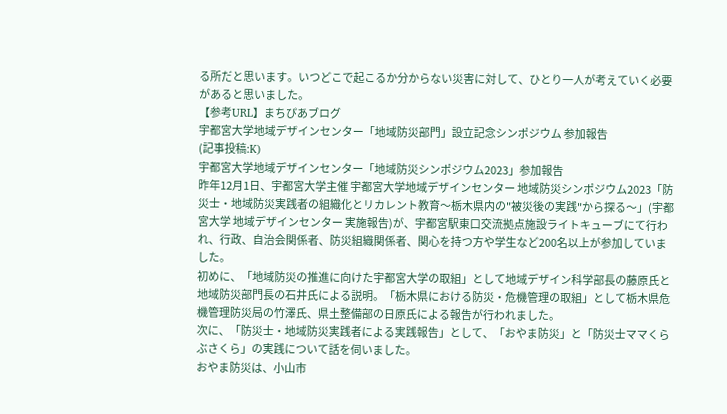る所だと思います。いつどこで起こるか分からない災害に対して、ひとり一人が考えていく必要があると思いました。
【参考URL】まちぴあブログ
宇都宮大学地域デザインセンター「地域防災部門」設立記念シンポジウム 参加報告
(記事投稿:K)
宇都宮大学地域デザインセンター「地域防災シンポジウム2023」参加報告
昨年12月1日、宇都宮大学主催 宇都宮大学地域デザインセンター 地域防災シンポジウム2023「防災士・地域防災実践者の組織化とリカレント教育〜栃木県内の"被災後の実践"から探る〜」(宇都宮大学 地域デザインセンター 実施報告)が、宇都宮駅東口交流拠点施設ライトキューブにて行われ、行政、自治会関係者、防災組織関係者、関心を持つ方や学生など200名以上が参加していました。
初めに、「地域防災の推進に向けた宇都宮大学の取組」として地域デザイン科学部長の藤原氏と地域防災部門長の石井氏による説明。「栃木県における防災・危機管理の取組」として栃木県危機管理防災局の竹澤氏、県土整備部の日原氏による報告が行われました。
次に、「防災士・地域防災実践者による実践報告」として、「おやま防災」と「防災士ママくらぶさくら」の実践について話を伺いました。
おやま防災は、小山市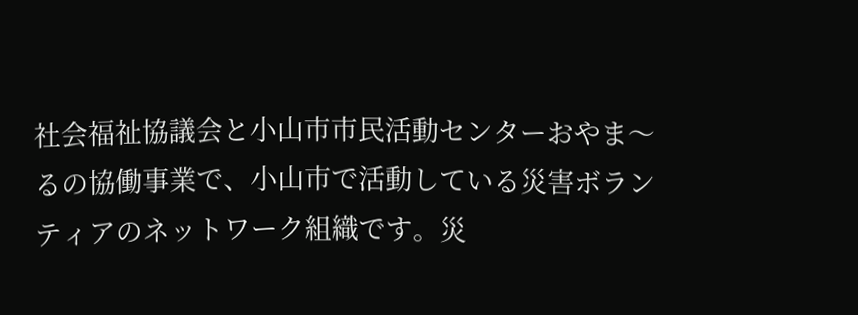社会福祉協議会と小山市市民活動センターおやま〜るの協働事業で、小山市で活動している災害ボランティアのネットワーク組織です。災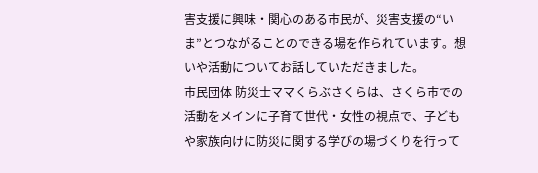害支援に興味・関心のある市民が、災害支援の“いま”とつながることのできる場を作られています。想いや活動についてお話していただきました。
市民団体 防災士ママくらぶさくらは、さくら市での活動をメインに子育て世代・女性の視点で、子どもや家族向けに防災に関する学びの場づくりを行って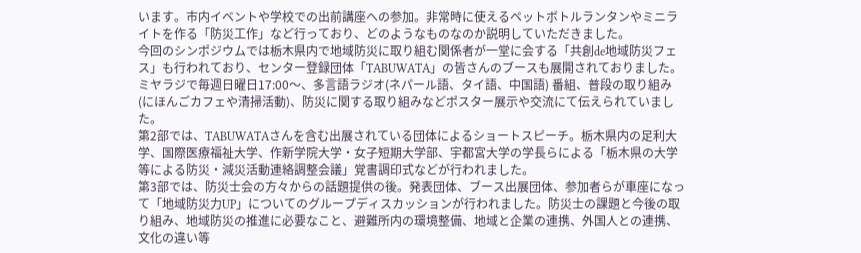います。市内イベントや学校での出前講座への参加。非常時に使えるペットボトルランタンやミニライトを作る「防災工作」など行っており、どのようなものなのか説明していただきました。
今回のシンポジウムでは栃木県内で地域防災に取り組む関係者が一堂に会する「共創de地域防災フェス」も行われており、センター登録団体「TABUWATA」の皆さんのブースも展開されておりました。
ミヤラジで毎週日曜日17:00〜、多言語ラジオ(ネパール語、タイ語、中国語) 番組、普段の取り組み(にほんごカフェや清掃活動)、防災に関する取り組みなどポスター展示や交流にて伝えられていました。
第2部では、TABUWATAさんを含む出展されている団体によるショートスピーチ。栃木県内の足利大学、国際医療福祉大学、作新学院大学・女子短期大学部、宇都宮大学の学長らによる「栃木県の大学等による防災・減災活動連絡調整会議」覚書調印式などが行われました。
第3部では、防災士会の方々からの話題提供の後。発表団体、ブース出展団体、参加者らが車座になって「地域防災力UP」についてのグループディスカッションが行われました。防災士の課題と今後の取り組み、地域防災の推進に必要なこと、避難所内の環境整備、地域と企業の連携、外国人との連携、文化の違い等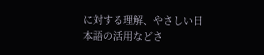に対する理解、やさしい日本語の活用などさ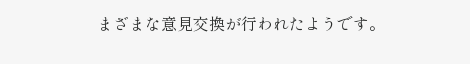まざまな意見交換が行われたようです。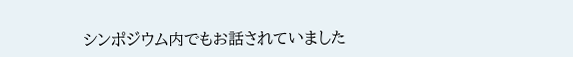シンポジウム内でもお話されていました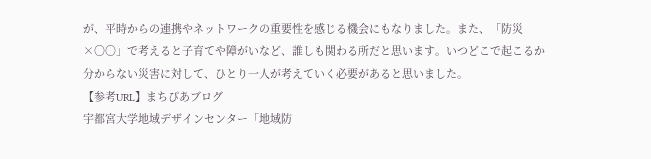が、平時からの連携やネットワークの重要性を感じる機会にもなりました。また、「防災×〇〇」で考えると子育てや障がいなど、誰しも関わる所だと思います。いつどこで起こるか分からない災害に対して、ひとり一人が考えていく必要があると思いました。
【参考URL】まちぴあブログ
宇都宮大学地域デザインセンター「地域防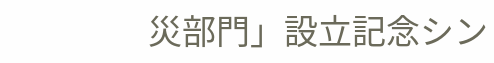災部門」設立記念シン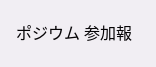ポジウム 参加報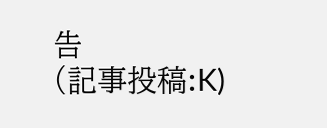告
(記事投稿:K)